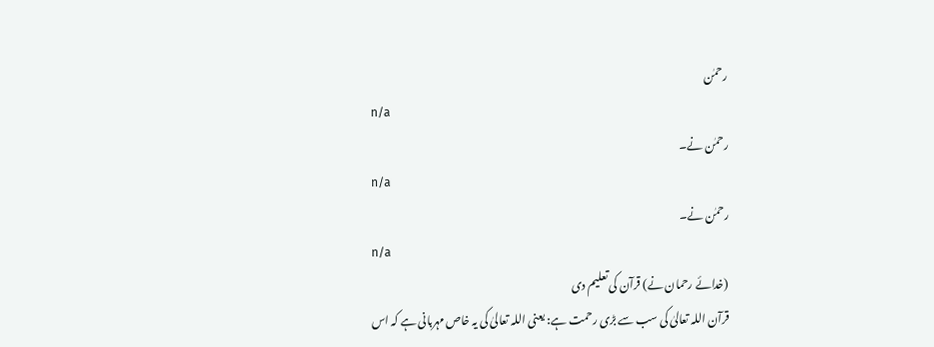رحمٰن
n/a
رحمٰن نے۔
n/a
رحمٰن نے۔
n/a
(خدائے رحمان نے) قرآن کی تعلیم دی
قرآن اللہ تعالیٰ کی سب سے بڑی رحمت ہے: یعنی اللہ تعالیٰ کی یہ خاص مہربانی ہے کہ اس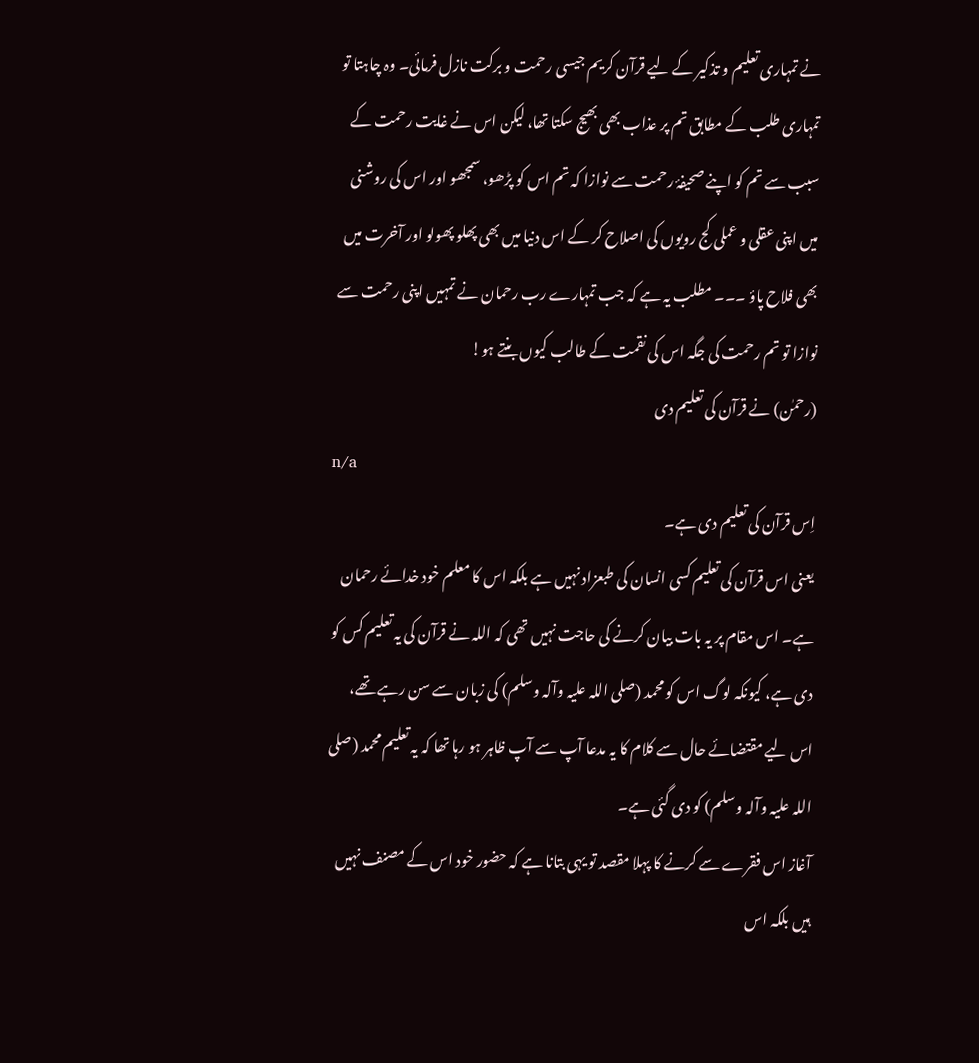نے تمہاری تعلیم و تذکیر کے لیے قرآن کریم جیسی رحمت و برکت نازل فرمائی۔ وہ چاہتا تو تمہاری طلب کے مطابق تم پر عذاب بھی بھیج سکتا تھا، لیکن اس نے غایت رحمت کے سبب سے تم کو اپنے صحیفۂ رحمت سے نوازا کہ تم اس کو پڑھو، سمجھو اور اس کی روشنی میں اپنی عقلی و عملی کج رویوں کی اصلاح کر کے اس دنیا میں بھی پھلو پھولو اور آخرت میں بھی فلاح پاؤ ۔۔۔ مطلب یہ ہے کہ جب تمہارے رب رحمان نے تمہیں اپنی رحمت سے نوازا تو تم رحمت کی جگہ اس کی نقمت کے طالب کیوں بنتے ہو!
(رحمٰن) نے قرآن کی تعلیم دی
n/a
اِس قرآن کی تعلیم دی ہے۔
یعنی اس قرآن کی تعلیم کسی انسان کی طبعزاد نہیں ہے بلکہ اس کا معلم خود خدائے رحمان ہے۔ اس مقام پر یہ بات بیان کرنے کی حاجت نہیں تھی کہ اللہ نے قرآن کی یہ تعلیم کس کو دی ہے، کیونکہ لوگ اس کو محمد (صلی اللہ علیہ وآلہ وسلم) کی زبان سے سن رہے تھے، اس لیے مقتضائے حال سے کلام کا یہ مدعا آپ سے آپ ظاہر ہو رہا تھا کہ یہ تعلیم محمد (صلی اللہ علیہ وآلہ وسلم) کو دی گئی ہے۔
آغاز اس فقرے سے کرنے کا پہلا مقصد تو یہی بتانا ہے کہ حضور خود اس کے مصنف نہیں ہیں بلکہ اس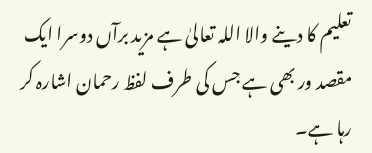تعلیم کا دینے والا اللہ تعالیٰ ہے مزید برآں دوسرا ایک مقصد ور بھی ہے جس کی طرف لفظ رحمان اشارہ کر رہا ہے۔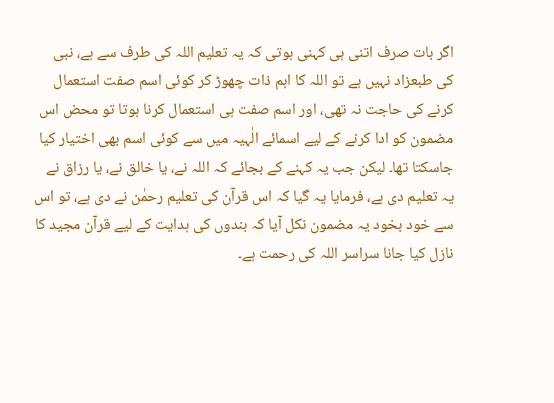اگر بات صرف اتنی ہی کہنی ہوتی کہ یہ تعلیم اللہ کی طرف سے ہے، نبی کی طبعزاد نہیں ہے تو اللہ کا اہم ذات چھوڑ کر کوئی اسم صفت استعمال کرنے کی حاجت نہ تھی، اور اسم صفت ہی استعمال کرنا ہوتا تو محض اس مضمون کو ادا کرنے کے لیے اسمائے الٰہیہ میں سے کوئی اسم بھی اختیار کیا جاسکتا تھا۔ لیکن جب یہ کہنے کے بجائے کہ اللہ نے، یا خالق نے، یا رزاق نے یہ تعلیم دی ہے، فرمایا یہ گیا کہ اس قرآن کی تعلیم رحمٰن نے دی ہے، تو اس سے خود بخود یہ مضمون نکل آیا کہ بندوں کی ہدایت کے لیے قرآن مجید کا نازل کیا جانا سراسر اللہ کی رحمت ہے۔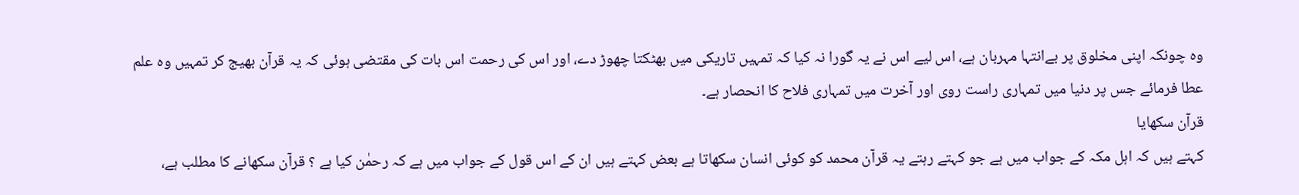وہ چونکہ اپنی مخلوق پر بےانتہا مہربان ہے، اس لیے اس نے یہ گورا نہ کیا کہ تمہیں تاریکی میں بھٹکتا چھوڑ دے، اور اس کی رحمت اس بات کی مقتضی ہوئی کہ یہ قرآن بھیج کر تمہیں وہ علم عطا فرمائے جس پر دنیا میں تمہاری راست روی اور آخرت میں تمہاری فلاح کا انحصار ہے۔
قرآن سکھایا
کہتے ہیں کہ اہل مکہ کے جواب میں ہے جو کہتے رہتے یہ قرآن محمد کو کوئی انسان سکھاتا ہے بعض کہتے ہیں ان کے اس قول کے جواب میں ہے کہ رحمٰن کیا ہے ؟ قرآن سکھانے کا مطلب ہے،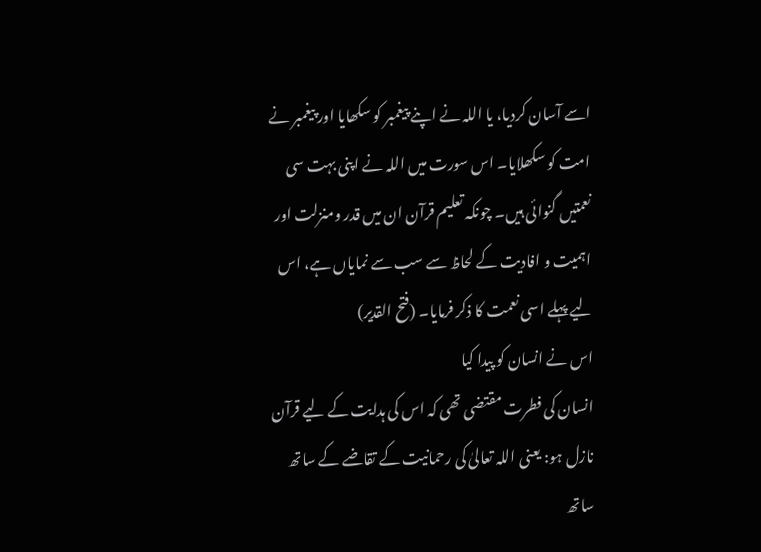اسے آسان کردیا، یا اللہ نے اپنے پیغمبر کو سکھایا اور پیغمبر نے امت کو سکھلایا۔ اس سورت میں اللہ نے اپنی بہت سی نعمتیں گنوائی ہیں۔ چونکہ تعلیم قرآن ان میں قدر ومنزلت اور اہمیت و افادیت کے لحاظ سے سب سے نمایاں ہے، اس لیے پہلے اسی نعمت کا ذکر فرمایا۔ (فتح القدیر)
اس نے انسان کو پیدا کیا
انسان کی فطرت مقتضی تھی کہ اس کی ہدایت کے لیے قرآن نازل ہو: یعنی اللہ تعالیٰ کی رحمانیت کے تقاضے کے ساتھ ساتھ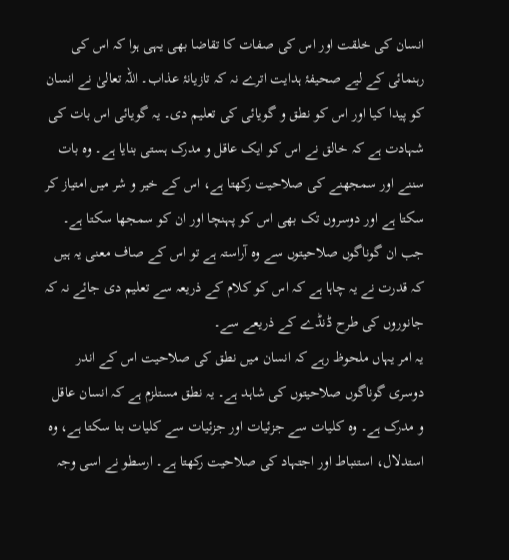انسان کی خلقت اور اس کی صفات کا تقاضا بھی یہی ہوا کہ اس کی رہنمائی کے لیے صحیفۂ ہدایت اترے نہ کہ تازیانۂ عذاب۔ اللہ تعالیٰ نے انسان کو پیدا کیا اور اس کو نطق و گویائی کی تعلیم دی۔ یہ گویائی اس بات کی شہادت ہے کہ خالق نے اس کو ایک عاقل و مدرک ہستی بنایا ہے۔ وہ بات سننے اور سمجھنے کی صلاحیت رکھتا ہے، اس کے خیر و شر میں امتیاز کر سکتا ہے اور دوسروں تک بھی اس کو پہنچا اور ان کو سمجھا سکتا ہے۔ جب ان گوناگوں صلاحیتوں سے وہ آراستہ ہے تو اس کے صاف معنی یہ ہیں کہ قدرت نے یہ چاہا ہے کہ اس کو کلام کے ذریعہ سے تعلیم دی جائے نہ کہ جانوروں کی طرح ڈنڈے کے ذریعے سے۔
یہ امر یہاں ملحوظ رہے کہ انسان میں نطق کی صلاحیت اس کے اندر دوسری گوناگوں صلاحیتوں کی شاہد ہے۔ یہ نطق مستلزم ہے کہ انسان عاقل و مدرک ہے۔ وہ کلیات سے جزئیات اور جزئیات سے کلیات بنا سکتا ہے، وہ استدلال، استنباط اور اجتہاد کی صلاحیت رکھتا ہے۔ ارسطو نے اسی وجہ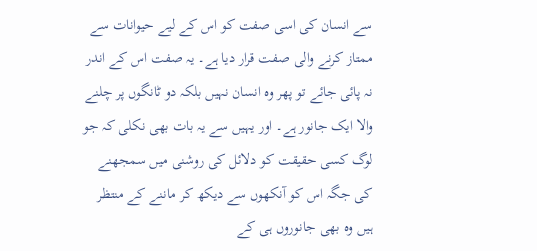سے انسان کی اسی صفت کو اس کے لیے حیوانات سے ممتاز کرنے والی صفت قرار دیا ہے۔ یہ صفت اس کے اندر نہ پائی جائے تو پھر وہ انسان نہیں بلکہ دو ٹانگوں پر چلنے والا ایک جانور ہے۔ اور یہیں سے یہ بات بھی نکلی کہ جو لوگ کسی حقیقت کو دلائل کی روشنی میں سمجھنے کی جگہ اس کو آنکھوں سے دیکھ کر ماننے کے منتظر ہیں وہ بھی جانوروں ہی کے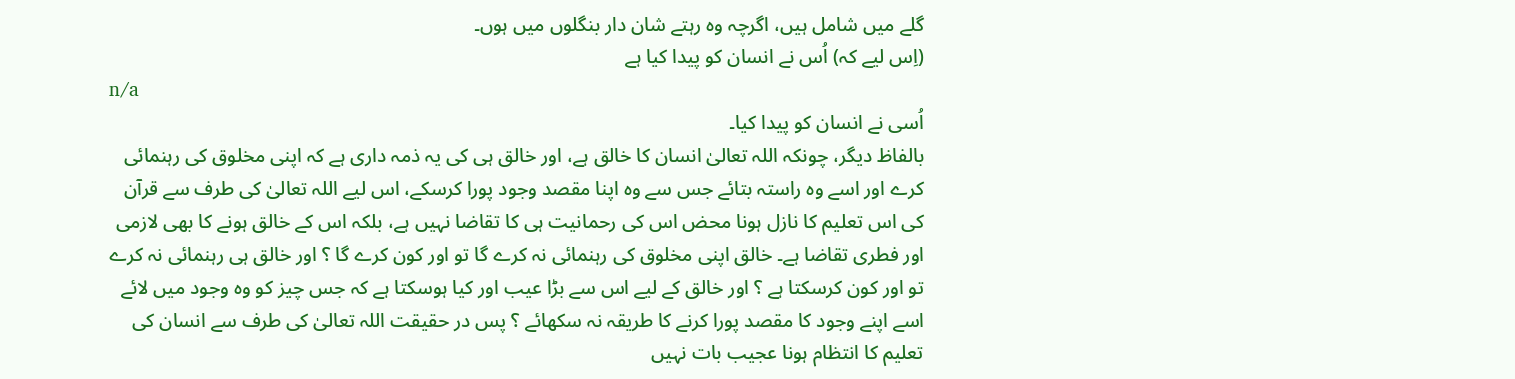گلے میں شامل ہیں، اگرچہ وہ رہتے شان دار بنگلوں میں ہوں۔
(اِس لیے کہ) اُس نے انسان کو پیدا کیا ہے
n/a
اُسی نے انسان کو پیدا کیا۔
بالفاظ دیگر، چونکہ اللہ تعالیٰ انسان کا خالق ہے، اور خالق ہی کی یہ ذمہ داری ہے کہ اپنی مخلوق کی رہنمائی کرے اور اسے وہ راستہ بتائے جس سے وہ اپنا مقصد وجود پورا کرسکے، اس لیے اللہ تعالیٰ کی طرف سے قرآن کی اس تعلیم کا نازل ہونا محض اس کی رحمانیت ہی کا تقاضا نہیں ہے، بلکہ اس کے خالق ہونے کا بھی لازمی اور فطری تقاضا ہے۔ خالق اپنی مخلوق کی رہنمائی نہ کرے گا تو اور کون کرے گا ؟ اور خالق ہی رہنمائی نہ کرے تو اور کون کرسکتا ہے ؟ اور خالق کے لیے اس سے بڑا عیب اور کیا ہوسکتا ہے کہ جس چیز کو وہ وجود میں لائے اسے اپنے وجود کا مقصد پورا کرنے کا طریقہ نہ سکھائے ؟ پس در حقیقت اللہ تعالیٰ کی طرف سے انسان کی تعلیم کا انتظام ہونا عجیب بات نہیں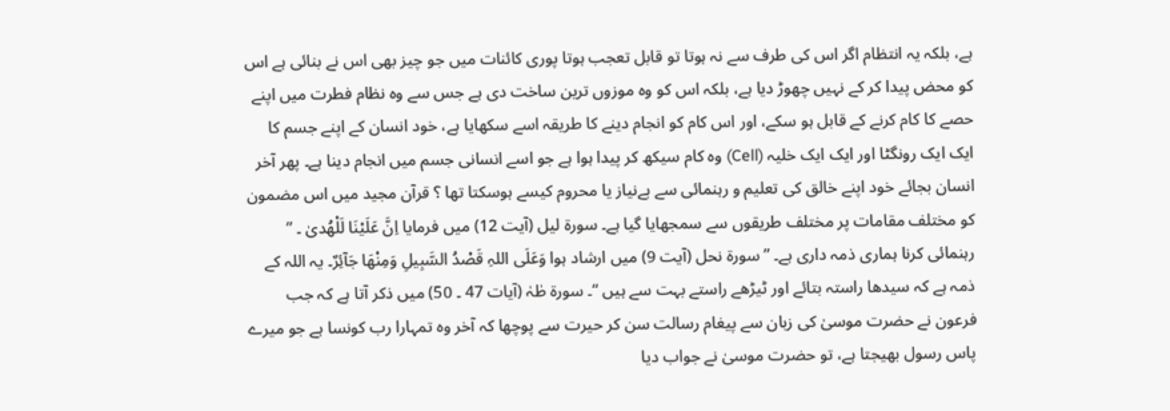ہے، بلکہ یہ انتظام اگر اس کی طرف سے نہ ہوتا تو قابل تعجب ہوتا پوری کائنات میں جو چیز بھی اس نے بنائی ہے اس کو محض پیدا کر کے نہیں چھوڑ دیا ہے، بلکہ اس کو وہ موزوں ترین ساخت دی ہے جس سے وہ نظام فطرت میں اپنے حصے کا کام کرنے کے قابل ہو سکے، اور اس کام کو انجام دینے کا طریقہ اسے سکھایا ہے، خود انسان کے اپنے جسم کا ایک ایک رونگٹا اور ایک ایک خلیہ (Cell) وہ کام سیکھ کر پیدا ہوا ہے جو اسے انسانی جسم میں انجام دینا ہے۔ پھر آخر انسان بجائے خود اپنے خالق کی تعلیم و رہنمائی سے بےنیاز یا محروم کیسے ہوسکتا تھا ؟ قرآن مجید میں اس مضمون کو مختلف مقامات پر مختلف طریقوں سے سمجھایا گیا ہے۔ سورة لیل (آیت 12) میں فرمایا اِنَّ عَلَیْنَا لَلْھُدیٰ ۔ ” رہنمائی کرنا ہماری ذمہ داری ہے۔ ” سورة نحل (آیت 9) میں ارشاد ہوا وَعَلَی اللہِ قَصْدُ السَّبِیلِ وَمِنْھَا جَآئِرٌ۔ یہ اللہ کے ذمہ ہے کہ سیدھا راستہ بتائے اور ٹیڑھے راستے بہت سے ہیں “۔ سورة طٰہٰ (آیات 47 ۔ 50) میں ذکر آتا ہے کہ جب فرعون نے حضرت موسیٰ کی زبان سے پیغام رسالت سن کر حیرت سے پوچھا کہ آخر وہ تمہارا رب کونسا ہے جو میرے پاس رسول بھیجتا ہے، تو حضرت موسیٰ نے جواب دیا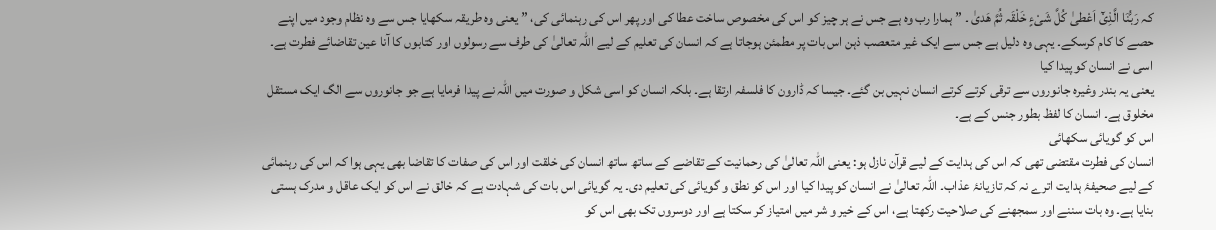کہ رَبُّنَا الَّذِیْٓ اَعْطیٰ کُلَّ شَیْءٍ خَلْقَہ ثُمَّ ھَدیٰ ۔ ” ہمارا رب وہ ہے جس نے ہر چیز کو اس کی مخصوص ساخت عطا کی اور پھر اس کی رہنمائی کی، ” یعنی وہ طریقہ سکھایا جس سے وہ نظام وجود میں اپنے حصے کا کام کرسکے۔ یہی وہ دلیل ہے جس سے ایک غیر متعصب ذہن اس بات پر مطمئن ہوجاتا ہے کہ انسان کی تعلیم کے لیے اللہ تعالیٰ کی طرف سے رسولوں اور کتابوں کا آنا عین تقاضائے فطرت ہے۔
اسی نے انسان کو پیدا کیا
یعنی یہ بندر وغیرہ جانوروں سے ترقی کرتے کرتے انسان نہیں بن گئے۔ جیسا کہ ڈارون کا فلسفہ ارتقا ہے۔ بلکہ انسان کو اسی شکل و صورت میں اللہ نے پیدا فرمایا ہے جو جانوروں سے الگ ایک مستقل مخلوق ہے۔ انسان کا لفظ بطور جنس کے ہے۔
اس کو گویائی سکھائی
انسان کی فطرت مقتضی تھی کہ اس کی ہدایت کے لیے قرآن نازل ہو: یعنی اللہ تعالیٰ کی رحمانیت کے تقاضے کے ساتھ ساتھ انسان کی خلقت اور اس کی صفات کا تقاضا بھی یہی ہوا کہ اس کی رہنمائی کے لیے صحیفۂ ہدایت اترے نہ کہ تازیانۂ عذاب۔ اللہ تعالیٰ نے انسان کو پیدا کیا اور اس کو نطق و گویائی کی تعلیم دی۔ یہ گویائی اس بات کی شہادت ہے کہ خالق نے اس کو ایک عاقل و مدرک ہستی بنایا ہے۔ وہ بات سننے اور سمجھنے کی صلاحیت رکھتا ہے، اس کے خیر و شر میں امتیاز کر سکتا ہے اور دوسروں تک بھی اس کو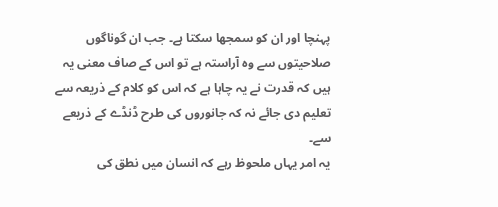پہنچا اور ان کو سمجھا سکتا ہے۔ جب ان گوناگوں صلاحیتوں سے وہ آراستہ ہے تو اس کے صاف معنی یہ ہیں کہ قدرت نے یہ چاہا ہے کہ اس کو کلام کے ذریعہ سے تعلیم دی جائے نہ کہ جانوروں کی طرح ڈنڈے کے ذریعے سے۔
یہ امر یہاں ملحوظ رہے کہ انسان میں نطق کی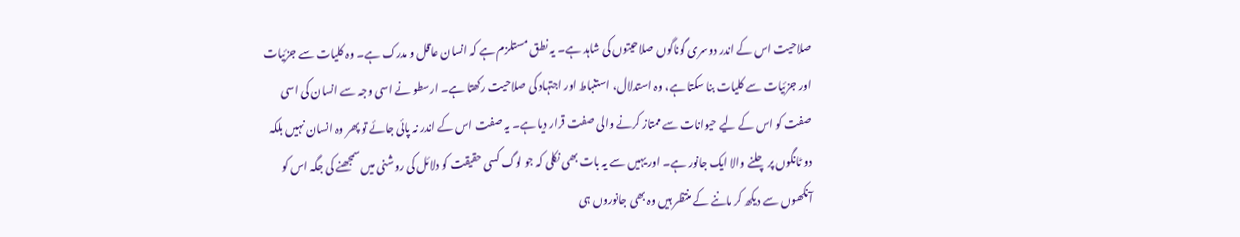صلاحیت اس کے اندر دوسری گوناگوں صلاحیتوں کی شاہد ہے۔ یہ نطق مستلزم ہے کہ انسان عاقل و مدرک ہے۔ وہ کلیات سے جزئیات اور جزئیات سے کلیات بنا سکتا ہے، وہ استدلال، استنباط اور اجتہاد کی صلاحیت رکھتا ہے۔ ارسطو نے اسی وجہ سے انسان کی اسی صفت کو اس کے لیے حیوانات سے ممتاز کرنے والی صفت قرار دیا ہے۔ یہ صفت اس کے اندر نہ پائی جائے تو پھر وہ انسان نہیں بلکہ دو ٹانگوں پر چلنے والا ایک جانور ہے۔ اور یہیں سے یہ بات بھی نکلی کہ جو لوگ کسی حقیقت کو دلائل کی روشنی میں سمجھنے کی جگہ اس کو آنکھوں سے دیکھ کر ماننے کے منتظر ہیں وہ بھی جانوروں ہی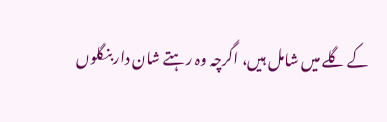کے گلے میں شامل ہیں، اگرچہ وہ رہتے شان دار بنگلوں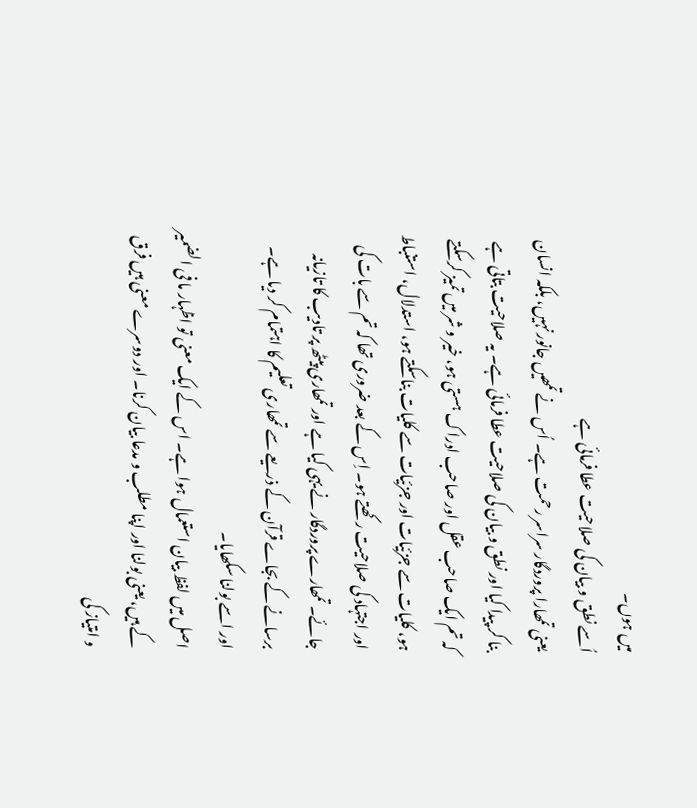میں ہوں۔
اُسے نطق و بیان کی صلاحیت عطا فرمائی ہے
یعنی تمھارا پروردگار سراسر رحمت ہے۔ اُس نے تمھیں جانور نہیں، بلکہ انسان بنا کر پیدا کیا اور نطق و بیان کی صلاحیت عطا فرمائی ہے۔ یہ صلاحیت بتاتی ہے کہ تم ایک صاحب عقل اور صاحب ادراک ہستی ہو، خیر و شر میں تمیز کرسکتے ہو، کلیات سے جزئیات اور جزئیات سے کلیات بناسکتے ہو، استدلال، استنباط اور اجتہاد کی صلاحیت رکھتے ہو۔ اِس کے بعد ضروری تھا کہ تم سے بات کی جائے۔ تمھارے پروردگار نے یہی کیا ہے اور تمھاری پیٹھ پر تادیب کا تازیانہ برسانے کے بجاے قرآن کے ذریعے سے تمھاری تعلیم کا اہتمام کر دیا ہے۔
اور اسے بولنا سکھایا۔
اصل میں لفظ بیان استعمال ہوا ہے۔ اس کے ایک معنی تو اظہار ما فی الضمیر کے ہیں، یعنی بولنا اور اپنا مطلب و مدعا بیان کرنا۔ اور دوسرے معنی ہیں فرق و امتیاز کی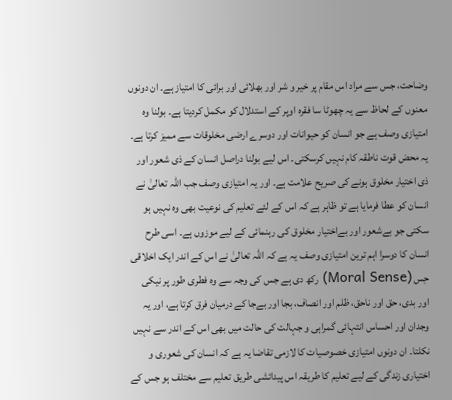وضاحت، جس سے مراد اس مقام پر خیر و شر اور بھلائی اور برائی کا امتیاز ہے۔ ان دونوں معنوں کے لحاظ سے یہ چھوٹا سا فقرہ اوپر کے استدلال کو مکمل کردیتا ہے۔ بولنا وہ امتیازی وصف ہے جو انسان کو حیوانات اور دوسرے ارضی مخلوقات سے ممیز کرتا ہے۔ یہ محض قوت ناطقہ کام نہیں کرسکتی۔ اس لیے بولنا دراصل انسان کے ذی شعور اور ذی اختیار مخلوق ہونے کی صریح علامت ہے۔ اور یہ امتیازی وصف جب اللہ تعالیٰ نے انسان کو عطا فرمایا ہے تو ظاہر ہے کہ اس کے لئے تعلیم کی نوعیت بھی وہ نہیں ہو سکتی جو بےشعور اور بےاختیار مخلوق کی رہنمائی کے لیے موزوں ہے۔ اسی طرح انسان کا دوسرا اہم ترین امتیازی وصف یہ ہے کہ اللہ تعالیٰ نے اس کے اندر ایک اخلاقی حِس (Moral Sense) رکھ دی ہے جس کی وجہ سے وہ فطری طور پر نیکی اور بدی، حق اور ناحق، ظلم اور انصاف، بجا اور بےجا کے درمیان فرق کرتا ہے، اور یہ وجدان اور احساس انتہائی گمراہی و جہالت کی حالت میں بھی اس کے اندر سے نہیں نکلتا۔ ان دونوں امتیازی خصوصیات کا لازمی تقاضا یہ ہے کہ انسان کی شعوری و اختیاری زندگی کے لیے تعلیم کا طریقہ اس پیدائشی طریق تعلیم سے مختلف ہو جس کے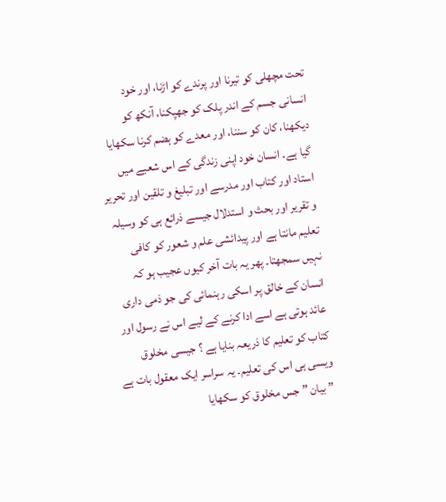تحت مچھلی کو تیرنا اور پرندے کو اڑنا، اور خود انسانی جسم کے اندر پلک کو جھپکنا، آنکھ کو دیکھنا، کان کو سننا، اور معدے کو ہضم کرنا سکھایا گیا ہے۔ انسان خود اپنی زندگی کے اس شعبے میں استاد اور کتاب اور مدرسے اور تبلیغ و تلقین اور تحریر و تقریر اور بحث و استدلال جیسے ذرائع ہی کو وسیلہ تعلیم مانتا ہے اور پیدائشی علم و شعور کو کافی نہیں سمجھتا۔ پھر یہ بات آخر کیوں عجیب ہو کہ انسان کے خالق پر اسکی رہنمائی کی جو ذمی داری عائد ہوتی ہے اسے ادا کرنے کے لیے اس نے رسول اور کتاب کو تعلیم کا ذریعہ بنایا ہے ؟ جیسی مخلوق ویسی ہی اس کی تعلیم۔ یہ سراسر ایک معقول بات ہے ” بیان ” جس مخلوق کو سکھایا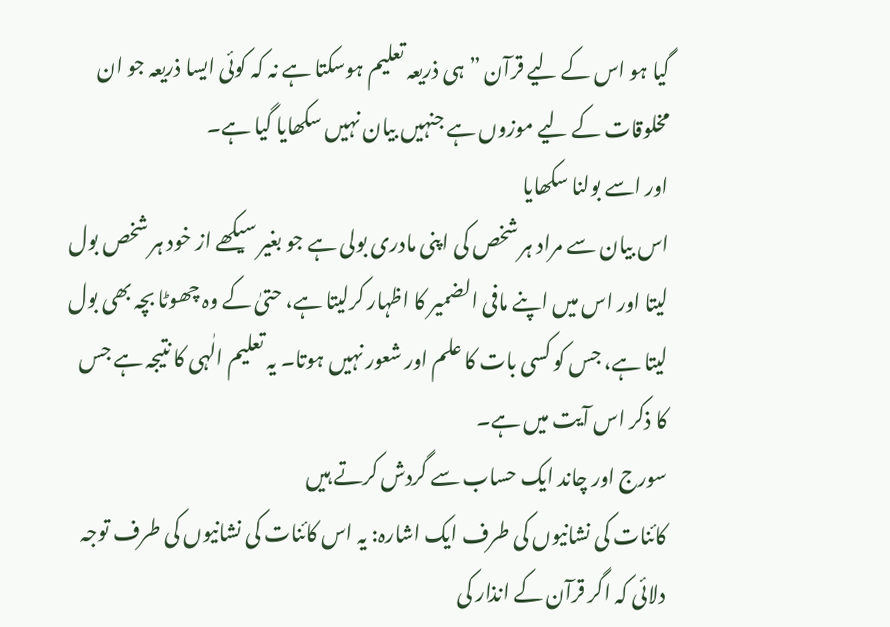گیا ہو اس کے لیے قرآن ” ہی ذریعہ تعلیم ہوسکتا ہے نہ کہ کوئی ایسا ذریعہ جو ان مخلوقات کے لیے موزوں ہے جنہیں بیان نہیں سکھایا گیا ہے۔
اور اسے بولنا سکھایا
اس بیان سے مراد ہر شخص کی اپنی مادری بولی ہے جو بغیر سیکھے از خود ہر شخص بول لیتا اور اس میں اپنے مافی الضمیر کا اظہار کرلیتا ہے، حتیٰ کے وہ چھوٹا بچہ بھی بول لیتا ہے، جس کو کسی بات کا علم اور شعور نہیں ہوتا۔ یہ تعلیم الٰہی کا نتیجہ ہے جس کا ذکر اس آیت میں ہے۔
سورج اور چاند ایک حساب سے گردش کرتے ہیں
کائنات کی نشانیوں کی طرف ایک اشارہ: یہ اس کائنات کی نشانیوں کی طرف توجہ دلائی کہ اگر قرآن کے انذار کی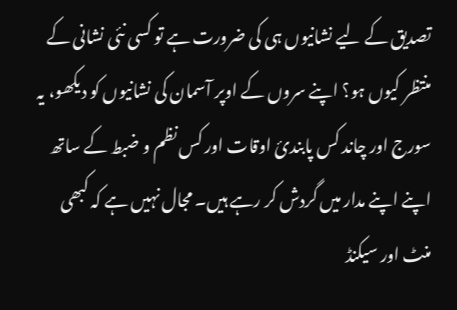تصدیق کے لیے نشانیوں ہی کی ضرورت ہے تو کسی نئی نشانی کے منتظر کیوں ہو؟ اپنے سروں کے اوپر آسمان کی نشانیوں کو دیکھو، یہ سورج اور چاند کس پابندئ اوقات اور کس نظم و ضبط کے ساتھ اپنے اپنے مدار میں گردش کر رہے ہیں۔ مجال نہیں ہے کہ کبھی منٹ اور سیکنڈ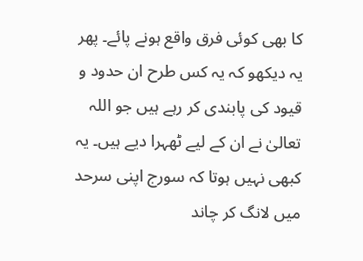کا بھی کوئی فرق واقع ہونے پائے۔ پھر یہ دیکھو کہ یہ کس طرح ان حدود و قیود کی پابندی کر رہے ہیں جو اللہ تعالیٰ نے ان کے لیے ٹھہرا دیے ہیں۔ یہ کبھی نہیں ہوتا کہ سورج اپنی سرحد میں لانگ کر چاند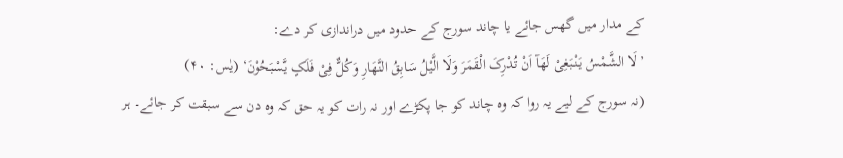کے مدار میں گھس جائے یا چاند سورج کے حدود میں دراندازی کر دے:
’لَا الشَّمْسُ یَنْبَغِیْ لَھَآ اَنْ تُدْرِکَ الْقَمَرَ وَلَا الَّیْلُ سَابِقُ النَّھَارِ وَکُلٌّ فِیْ فَلَکٍ یَّسْبَحُوْنَ‘ (یٰس: ۴۰)
(نہ سورج کے لیے یہ روا کہ وہ چاند کو جا پکڑے اور نہ رات کو یہ حق کہ وہ دن سے سبقت کر جائے۔ ہر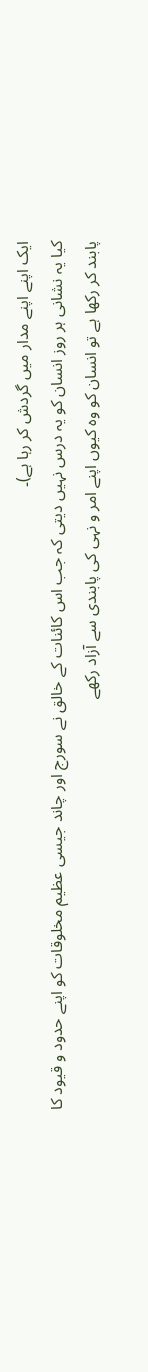ایک اپنے اپنے مدار میں گردش کر رہا ہے)۔
کیا یہ نشانی ہر روز انسان کو یہ درس نہیں دیتی کہ جب اس کائنات کے خالق نے سورج اور چاند جیسی عظیم مخلوقات کو اپنے حدود و قیود کا پابند کر رکھا ہے تو انسان کو وہ کیوں اپنے امر و نہی کی پابندی سے آزاد رکھے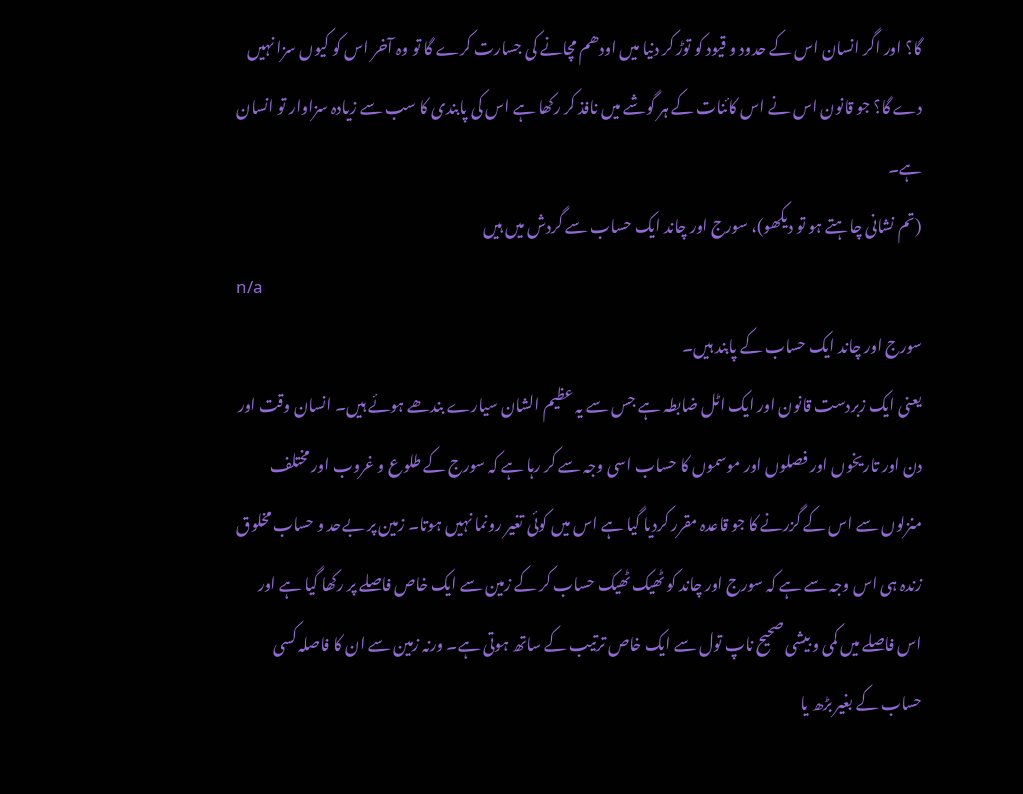گا؟ اور اگر انسان اس کے حدود و قیود کو توڑ کر دنیا میں اودھم مچانے کی جسارت کرے گا تو وہ آخر اس کو کیوں سزا نہیں دے گا؟ جو قانون اس نے اس کائنات کے ہر گوشے میں نافذ کر رکھا ہے اس کی پابندی کا سب سے زیادہ سزاوار تو انسان ہے۔
(تم نشانی چاہتے ہو تو دیکھو)، سورج اور چاند ایک حساب سے گردش میں ہیں
n/a
سورج اور چاند ایک حساب کے پابند ہیں۔
یعنی ایک زبردست قانون اور ایک اٹل ضابطہ ہے جس سے یہ عظیم الشان سیارے بندھے ہوئے ہیں۔ انسان وقت اور دن اور تاریخوں اور فصلوں اور موسموں کا حساب اسی وجہ سے کر رہا ہے کہ سورج کے طلوع و غروب اور مختلف منزلوں سے اس کے گزرنے کا جو قاعدہ مقرر کردیا گیا ہے اس میں کوئی تغیر رونما نہیں ہوتا۔ زمین پر بےحد و حساب مخلوق زندہ ہی اس وجہ سے ہے کہ سورج اور چاند کو ٹھیک ٹھیک حساب کر کے زمین سے ایک خاص فاصلے پر رکھا گیا ہے اور اس فاصلے میں کمی و بیشی صحیح ناپ تول سے ایک خاص ترتیب کے ساتھ ہوتی ہے۔ ورنہ زمین سے ان کا فاصلہ کسی حساب کے بغیر بڑھ یا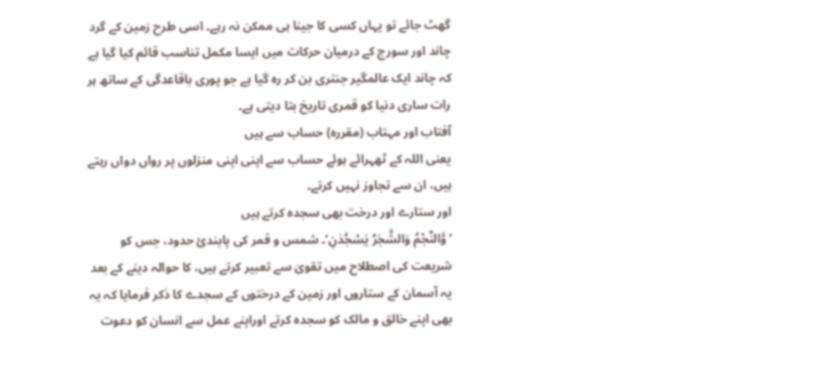گھٹ جائے تو یہاں کسی کا جینا ہی ممکن نہ رہے۔ اسی طرح زمین کے گرد چاند اور سورج کے درمیان حرکات میں ایسا مکمل تناسب قائم کیا گیا ہے کہ چاند ایک عالمگیر جنتری بن کر رہ گیا ہے جو پوری باقاعدگی کے ساتھ ہر رات ساری دنیا کو قمری تاریخ بتا دیتی ہے۔
آفتاب اور مہتاب (مقررہ) حساب سے ہیں
یعنی اللہ کے ٹھہرائے ہوئے حساب سے اپنی اپنی منزلوں پر رواں دواں رہتے ہیں، ان سے تجاوز نہیں کرتے۔
اور ستارے اور درخت بھی سجدہ کرتے ہیں
’وَّالنَّجْمُ وَالشَّجَرُ یَسْجُدٰنِ‘۔ شمس و قمر کی پابندئ حدود، جس کو شریعت کی اصطلاح میں تقویٰ سے تعبیر کرتے ہیں، کا حوالہ دینے کے بعد یہ آسمان کے ستاروں اور زمین کے درختوں کے سجدے کا ذکر فرمایا کہ یہ بھی اپنے خالق و مالک کو سجدہ کرتے اوراپنے عمل سے انسان کو دعوت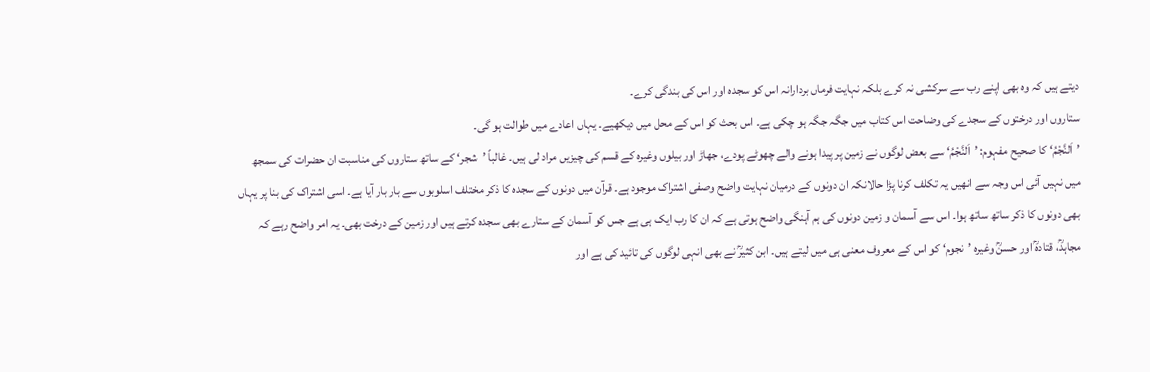دیتے ہیں کہ وہ بھی اپنے رب سے سرکشی نہ کرے بلکہ نہایت فرماں بردارانہ اس کو سجدہ اور اس کی بندگی کرے۔
ستاروں اور درختوں کے سجدے کی وضاحت اس کتاب میں جگہ جگہ ہو چکی ہے۔ اس بحث کو اس کے محل میں دیکھیے۔ یہاں اعادے میں طوالت ہو گی۔
’اَلنَّجْمُ‘ کا صحیح مفہوم: ’اَلنَّجْمُ‘ سے بعض لوگوں نے زمین پر پیدا ہونے والے چھوٹے پودے، جھاڑ اور بیلوں وغیرہ کے قسم کی چیزیں مراد لی ہیں۔ غالباً ’شجر‘ کے ساتھ ستاروں کی مناسبت ان حضرات کی سمجھ میں نہیں آئی اس وجہ سے انھیں یہ تکلف کرنا پڑا حالانکہ ان دونوں کے درمیان نہایت واضح وصفی اشتراک موجود ہے۔ قرآن میں دونوں کے سجدہ کا ذکر مختلف اسلوبوں سے بار بار آیا ہے۔ اسی اشتراک کی بنا پر یہاں بھی دونوں کا ذکر ساتھ ساتھ ہوا۔ اس سے آسمان و زمین دونوں کی ہم آہنگی واضح ہوتی ہے کہ ان کا رب ایک ہی ہے جس کو آسمان کے ستارے بھی سجدہ کرتے ہیں اور زمین کے درخت بھی۔ یہ امر واضح رہے کہ مجاہدؒ، قتادہؒ اور حسنؒ وغیرہ ’نجوم‘ کو اس کے معروف معنی ہی میں لیتے ہیں۔ ابن کثیرؒ نے بھی انہی لوگوں کی تائید کی ہے اور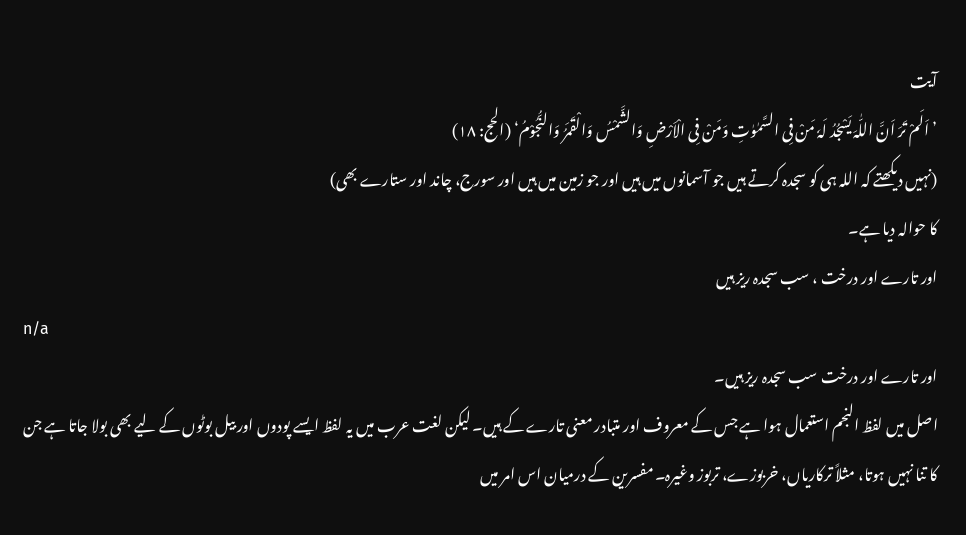آیت
’اَلَمْ تَرَ اَنَّ اللّٰہَ یَسْجُدُ لَہٗ مَنْ فِی السَّمٰوٰتِ وَمَنْ فِی الْاَرْضِ وَالشَّمْسُ وَالْقَمَرُ وَالنُّجُوْمُ‘ (الحج: ۱۸)
(نہیں دیکھتے کہ اللہ ہی کو سجدہ کرتے ہیں جو آسمانوں میں ہیں اور جو زمین میں ہیں اور سورج، چاند اور ستارے بھی)
کا حوالہ دیا ہے۔
اور تارے اور درخت ، سب سجدہ ریز ہیں
n/a
اور تارے اور درخت سب سجدہ ریز ہیں۔
اصل میں لفظ النجم استعمال ہوا ہے جس کے معروف اور متبادر معنی تارے کے ہیں۔ لیکن لغت عرب میں یہ لفظ ایسے پودوں اور بیل بوٹوں کے لیے بھی بولا جاتا ہے جن کا تنا نہیں ہوتا، مثلاً ترکاریاں، خربوزے، تربوز وغیرہ۔ مفسرین کے درمیان اس امر میں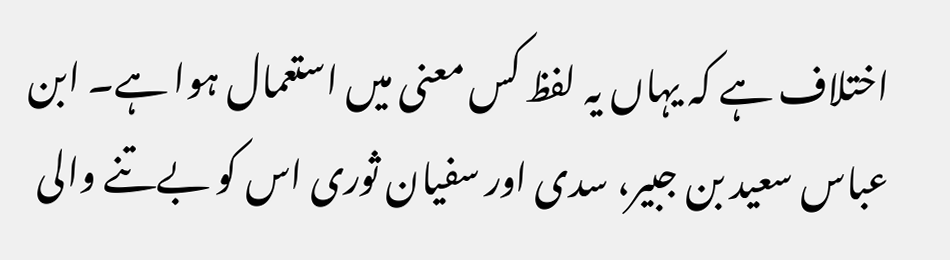اختلاف ہے کہ یہاں یہ لفظ کس معنی میں استعمال ہوا ہے۔ ابن عباس سعید بن جبیر، سدی اور سفیان ثوری اس کو بےتنے والی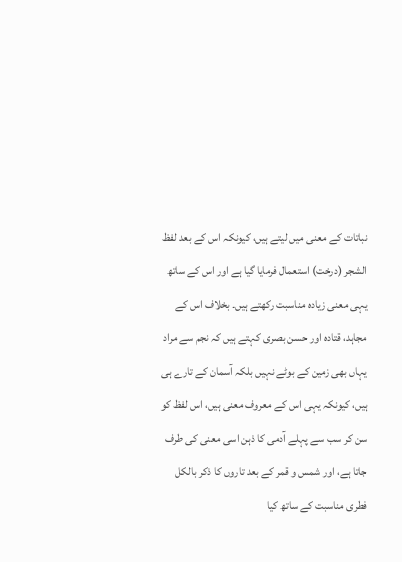نباتات کے معنی میں لیتے ہیں، کیونکہ اس کے بعد لفظ الشجر (درخت) استعمال فرمایا گیا ہے اور اس کے ساتھ یہی معنی زیادہ مناسبت رکھتے ہیں۔ بخلاف اس کے مجاہد، قتادہ اور حسن بصری کہتے ہیں کہ نجم سے مراد یہاں بھی زمین کے بوٹے نہیں بلکہ آسمان کے تارے ہی ہیں، کیونکہ یہی اس کے معروف معنی ہیں، اس لفظ کو سن کر سب سے پہلے آدمی کا ذہن اسی معنی کی طرف جاتا ہے، اور شمس و قمر کے بعد تاروں کا ذکر بالکل فطری مناسبت کے ساتھ کیا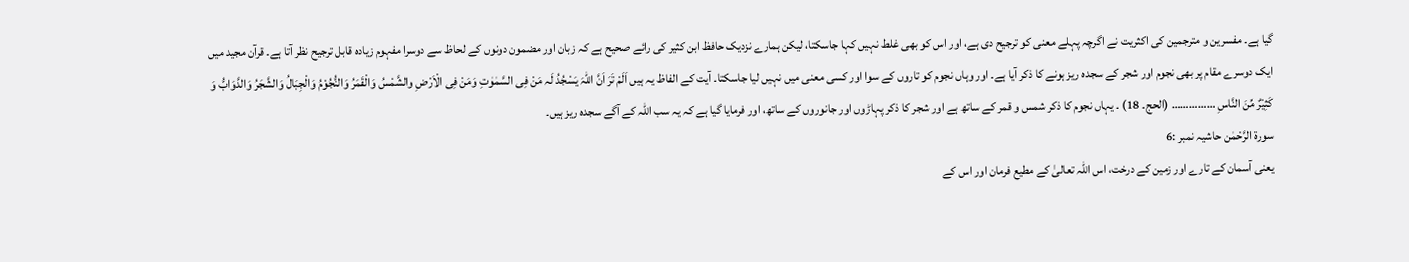گیا ہے۔ مفسرین و مترجمین کی اکثریت نے اگرچہ پہلے معنی کو ترجیح دی ہے، اور اس کو بھی غلط نہیں کہا جاسکتا، لیکن ہمارے نزدیک حافظ ابن کثیر کی رائے صحیح ہے کہ زبان اور مضمون دونوں کے لحاظ سے دوسرا مفہوم زیادہ قابل ترجیح نظر آتا ہے۔ قرآن مجید میں ایک دوسرے مقام پر بھی نجوم اور شجر کے سجدہ ریز ہونے کا ذکر آیا ہے۔ اور وہاں نجوم کو تاروں کے سوا اور کسی معنی میں نہیں لیا جاسکتا۔ آیت کے الفاظ یہ ہیں اَلَمْ تَرَ اَنَّ اللہَ یَسْجُدُ لَہ مَنْ فِی السَّمٰوٰتِ وَمَنْ فِی الْاَرْضِ والشَّمْسُ وَالْقَمَرُ وَالنُّجُوْمُ وَالْجِبَالُ وَالشَّجَرُ وَالدَّوَابُّ وَ کَثِیْرٌ مِّنَ النَّاسِ …………… (الحج۔ 18) ۔ یہاں نجوم کا ذکر شمس و قمر کے ساتھ ہے اور شجر کا ذکر پہاڑوں اور جانوروں کے ساتھ، اور فرمایا گیا ہے کہ یہ سب اللہ کے آگے سجدہ ریز ہیں۔
سورة الرَّحْمٰن حاشیہ نمبر :6
یعنی آسمان کے تارے اور زمین کے درخت، اس اللہ تعالیٰ کے مطیع فرمان اور اس کے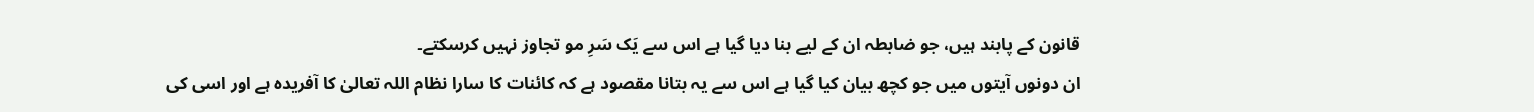قانون کے پابند ہیں، جو ضابطہ ان کے لیے بنا دیا گیا ہے اس سے یَک سَرِ مو تجاوز نہیں کرسکتے۔
ان دونوں آیتوں میں جو کچھ بیان کیا گیا ہے اس سے یہ بتانا مقصود ہے کہ کائنات کا سارا نظام اللہ تعالیٰ کا آفریدہ ہے اور اسی کی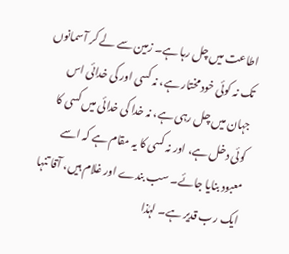اطاعت میں چل رہا ہے۔ زمین سے لے کر آسمانوں تک نہ کوئی خود مختار ہے، نہ کسی اور کی خدائی اس جہان میں چل رہی ہے، نہ خدا کی خدائی میں کسی کا کوئی دخل ہے، اور نہ کسی کا یہ مقام ہے کہ اسے معبود بنایا جائے۔ سب بندے اور غلام ہیں، آقا تنہا ایک رب قدیر ہے۔ لہٰذا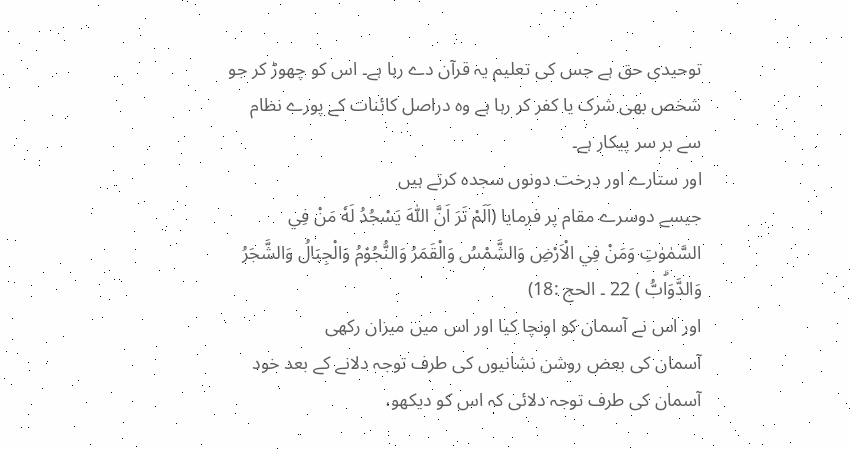توحیدی حق ہے جس کی تعلیم یہ قرآن دے رہا ہے۔ اس کو چھوڑ کر جو شخص بھی شرک یا کفر کر رہا ہے وہ دراصل کائنات کے پورے نظام سے بر سر پیکار ہے۔
اور ستارے اور درخت دونوں سجدہ کرتے ہیں
جیسے دوسرے مقام پر فرمایا (اَلَمْ تَرَ اَنَّ اللّٰهَ يَسْجُدُ لَهٗ مَنْ فِي السَّمٰوٰتِ وَمَنْ فِي الْاَرْضِ وَالشَّمْسُ وَالْقَمَرُ وَالنُّجُوْمُ وَالْجِبَالُ وَالشَّجَرُ وَالدَّوَاۗبُّ ) 22 ۔ الحج :18)
اور اس نے آسمان کو اونچا کیا اور اس میں میزان رکھی
آسمان کی بعض روشن نشانیوں کی طرف توجہ دلانے کے بعد خود آسمان کی طرف توجہ دلائی کہ اس کو دیکھو،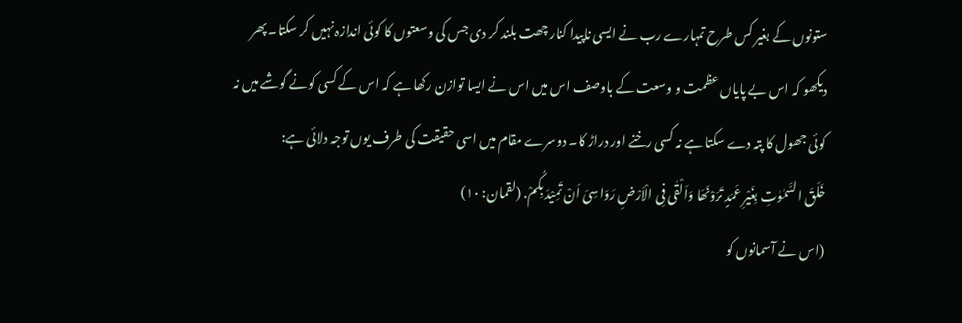ستونوں کے بغیر کس طرح تمہارے رب نے ایسی ناپیدا کنار چھت بلند کر دی جس کی وسعتوں کا کوئی اندازہ نہیں کر سکتا۔ پھر دیکھو کہ اس بے پایاں عظمت و وسعت کے باوصف اس میں اس نے ایسا توازن رکھا ہے کہ اس کے کسی کونے گوشے میں نہ کوئی جھول کا پتہ دے سکتا ہے نہ کسی رخنے اور دراڑ کا۔ دوسرے مقام میں اسی حقیقت کی طرف یوں توجہ دلائی ہے:
خَلَقَ السَّمٰوٰتِ بِغَیْرِ عَمَدٍ تَرَوْنَھَا وَاَلْقٰی فِی الْاَرْضِ رَوَاسِیَ اَنْ تَمِیْدَ بِکُمْ. (لقمان: ۱۰)
(اس نے آسمانوں کو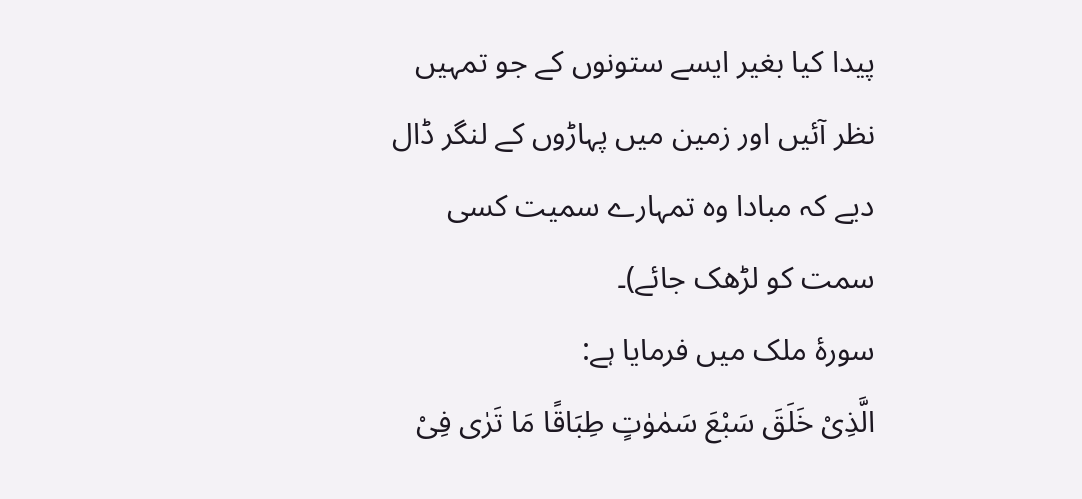پیدا کیا بغیر ایسے ستونوں کے جو تمہیں نظر آئیں اور زمین میں پہاڑوں کے لنگر ڈال دیے کہ مبادا وہ تمہارے سمیت کسی سمت کو لڑھک جائے)۔
سورۂ ملک میں فرمایا ہے:
الَّذِیْ خَلَقَ سَبْعَ سَمٰوٰتٍ طِبَاقًا مَا تَرٰی فِیْ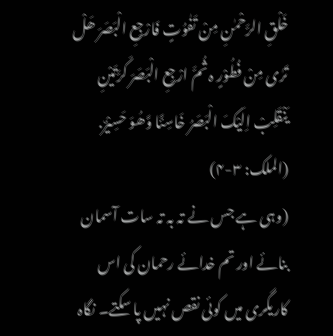خَلْقِ الرَّحْمٰنِ مِنْ تَفٰوُتٍ فَارْجِعِ الْبَصَرَ ھَلْ تَرٰی مِنْ فُطُوْرٍ ہ ثُمَّ ارْجِعِ الْبَصَرَ کَرَّتَیْنِ یَنْقَلِبْ اِلَیْکَ الْبَصَرُ خَاسِئًا وَّھُوَ حَسِیْرٌ. (الملک: ۳-۴)
(وہی ہے جس نے تہ بہ تہ سات آسمان بنائے اور تم خدائے رحمان کی اس کاریگری میں کوئی نقص نہیں پا سکتے۔ نگاہ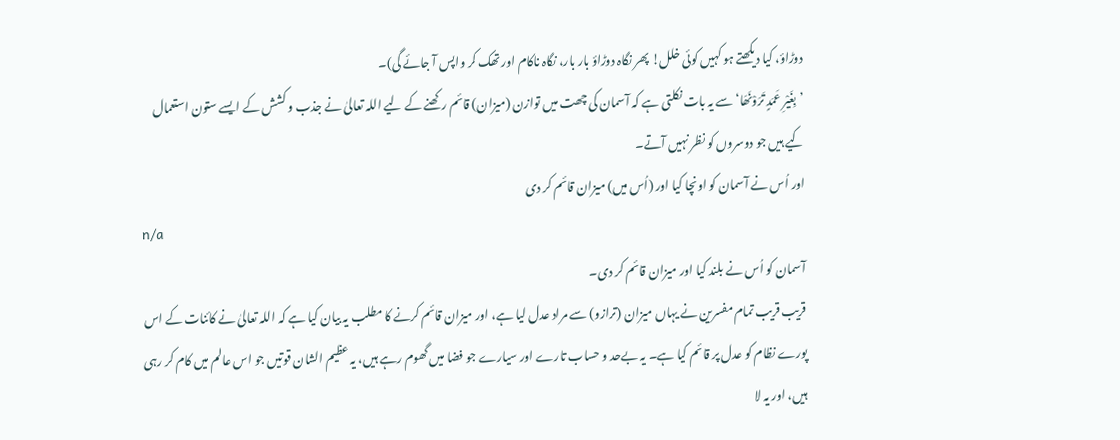دوڑاؤ، کیا دیکھتے ہو کہیں کوئی خلل! پھر نگاہ دوڑاؤ بار بار، نگاہ ناکام اور تھک کر واپس آ جائے گی)۔
’بِغَیْرِ عَمَدٍ تَرَوْنَھَا‘ سے یہ بات نکلتی ہے کہ آسمان کی چھت میں توازن (میزان) قائم رکھنے کے لیے اللہ تعالیٰ نے جذب و کشش کے ایسے ستون استعمال کیے ہیں جو دوسروں کو نظر نہیں آتے۔
اور اُس نے آسمان کو اونچا کیا اور (اُس میں) میزان قائم کر دی
n/a
آسمان کو اُس نے بلند کیا اور میزان قائم کر دی۔
قریب قریب تمام مفسرین نے یہاں میزان (ترازو) سے مراد عدل لیا ہے، اور میزان قائم کرنے کا مطلب یہ بیان کیا ہے کہ اللہ تعالیٰ نے کائنات کے اس پورے نظام کو عدل پر قائم کیا ہے۔ یہ بےحد و حساب تارے اور سیارے جو فضا میں گھوم رہے ہیں، یہ عظیم الشان قوتیں جو اس عالم میں کام کر رہی ہیں، اور یہ لا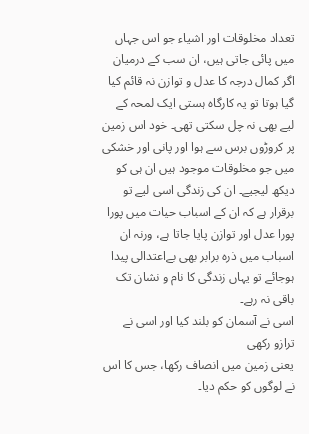تعداد مخلوقات اور اشیاء جو اس جہاں میں پائی جاتی ہیں، ان سب کے درمیان اگر کمال درجہ کا عدل و توازن نہ قائم کیا گیا ہوتا تو یہ کارگاہ ہستی ایک لمحہ کے لیے بھی نہ چل سکتی تھی۔ خود اس زمین پر کروڑوں برس سے ہوا اور پانی اور خشکی میں جو مخلوقات موجود ہیں ان ہی کو دیکھ لیجیے۔ ان کی زندگی اسی لیے تو برقرار ہے کہ ان کے اسباب حیات میں پورا پورا عدل اور توازن پایا جاتا ہے، ورنہ ان اسباب میں ذرہ برابر بھی بےاعتدالی پیدا ہوجائے تو یہاں زندگی کا نام و نشان تک باقی نہ رہے۔
اسی نے آسمان کو بلند کیا اور اسی نے ترازو رکھی
یعنی زمین میں انصاف رکھا، جس کا اس نے لوگوں کو حکم دیا۔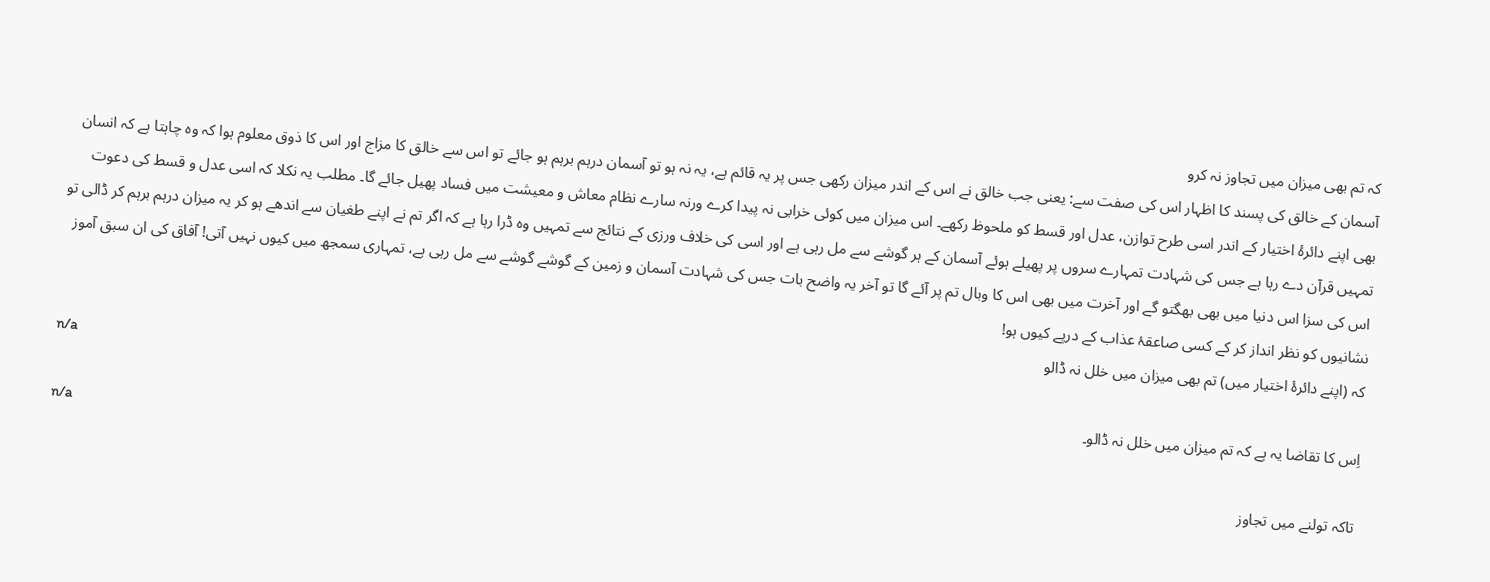کہ تم بھی میزان میں تجاوز نہ کرو
آسمان کے خالق کی پسند کا اظہار اس کی صفت سے: یعنی جب خالق نے اس کے اندر میزان رکھی جس پر یہ قائم ہے، یہ نہ ہو تو آسمان درہم برہم ہو جائے تو اس سے خالق کا مزاج اور اس کا ذوق معلوم ہوا کہ وہ چاہتا ہے کہ انسان بھی اپنے دائرۂ اختیار کے اندر اسی طرح توازن، عدل اور قسط کو ملحوظ رکھے۔ اس میزان میں کوئی خرابی نہ پیدا کرے ورنہ سارے نظام معاش و معیشت میں فساد پھیل جائے گا۔ مطلب یہ نکلا کہ اسی عدل و قسط کی دعوت تمہیں قرآن دے رہا ہے جس کی شہادت تمہارے سروں پر پھیلے ہوئے آسمان کے ہر گوشے سے مل رہی ہے اور اسی کی خلاف ورزی کے نتائج سے تمہیں وہ ڈرا رہا ہے کہ اگر تم نے اپنے طغیان سے اندھے ہو کر یہ میزان درہم برہم کر ڈالی تو اس کی سزا اس دنیا میں بھی بھگتو گے اور آخرت میں بھی اس کا وبال تم پر آئے گا تو آخر یہ واضح بات جس کی شہادت آسمان و زمین کے گوشے گوشے سے مل رہی ہے، تمہاری سمجھ میں کیوں نہیں آتی! آفاق کی ان سبق آموز نشانیوں کو نظر انداز کر کے کسی صاعقۂ عذاب کے درپے کیوں ہو!
کہ (اپنے دائرۂ اختیار میں) تم بھی میزان میں خلل نہ ڈالو
n/a
اِس کا تقاضا یہ ہے کہ تم میزان میں خلل نہ ڈالو۔
n/a
تاکہ تولنے میں تجاوز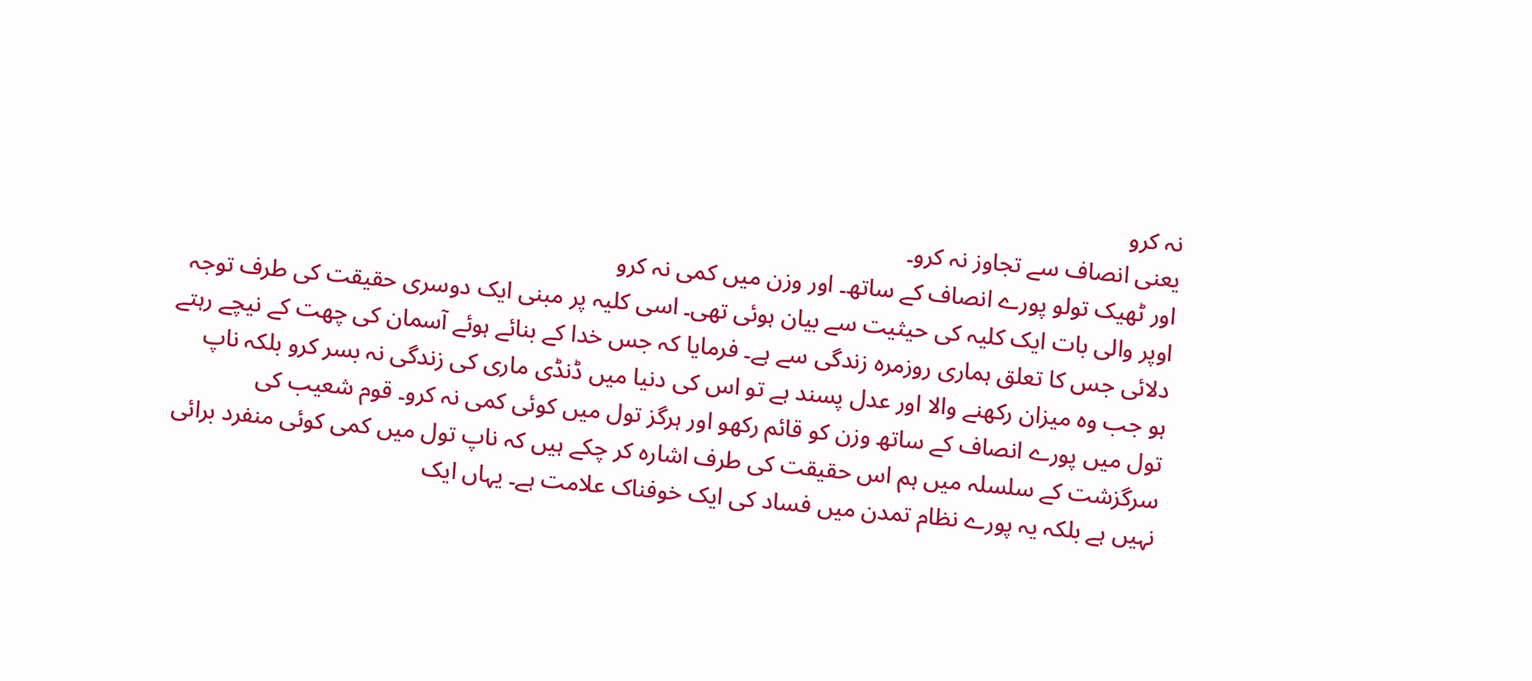نہ کرو
یعنی انصاف سے تجاوز نہ کرو۔
اور ٹھیک تولو پورے انصاف کے ساتھ۔ اور وزن میں کمی نہ کرو
اوپر والی بات ایک کلیہ کی حیثیت سے بیان ہوئی تھی۔ اسی کلیہ پر مبنی ایک دوسری حقیقت کی طرف توجہ دلائی جس کا تعلق ہماری روزمرہ زندگی سے ہے۔ فرمایا کہ جس خدا کے بنائے ہوئے آسمان کی چھت کے نیچے رہتے ہو جب وہ میزان رکھنے والا اور عدل پسند ہے تو اس کی دنیا میں ڈنڈی ماری کی زندگی نہ بسر کرو بلکہ ناپ تول میں پورے انصاف کے ساتھ وزن کو قائم رکھو اور ہرگز تول میں کوئی کمی نہ کرو۔ قوم شعیب کی سرگزشت کے سلسلہ میں ہم اس حقیقت کی طرف اشارہ کر چکے ہیں کہ ناپ تول میں کمی کوئی منفرد برائی نہیں ہے بلکہ یہ پورے نظام تمدن میں فساد کی ایک خوفناک علامت ہے۔ یہاں ایک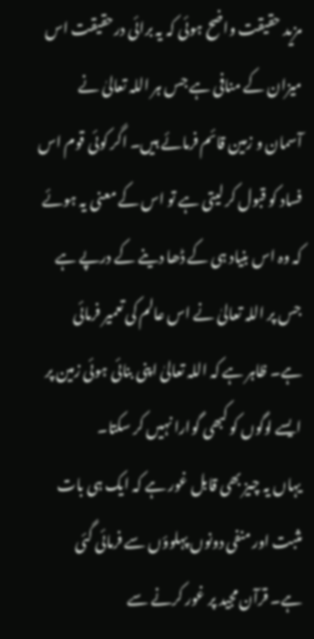مزید حقیقت واضح ہوئی کہ یہ برائی درحقیقت اس میزان کے منافی ہے جس ہر اللہ تعالیٰ نے آسمان و زمین قائم فرمائے ہیں۔ اگر کوئی قوم اس فساد کو قبول کر لیتی ہے تو اس کے معنی یہ ہوئے کہ وہ اس بنیاد ہی کے ڈھا دینے کے درپے ہے جس پر اللہ تعالیٰ نے اس عالم کی تعمیر فرمائی ہے۔ ظاہر ہے کہ اللہ تعالیٰ اپنی بنائی ہوئی زمین پر ایسے لوگوں کو کبھی گوارا نہیں کر سکتا۔
یہاں یہ چیز بھی قابل غور ہے کہ ایک ہی بات مثبت اور منفی دونوں پہلوؤں سے فرمائی گئی ہے۔ قرآن مجید پر غور کرنے سے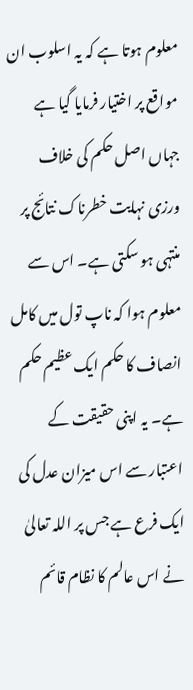معلوم ہوتا ہے کہ یہ اسلوب ان مواقع پر اختیار فرمایا گیا ہے جہاں اصل حکم کی خلاف ورزی نہایت خطرناک نتائج پر منتہی ہو سکتی ہے۔ اس سے معلوم ہوا کہ ناپ تول میں کامل انصاف کا حکم ایک عظیم حکم ہے۔ یہ اپنی حقیقت کے اعتبار سے اس میزان عدل کی ایک فرع ہے جس پر اللہ تعالیٰ نے اس عالم کا نظام قائم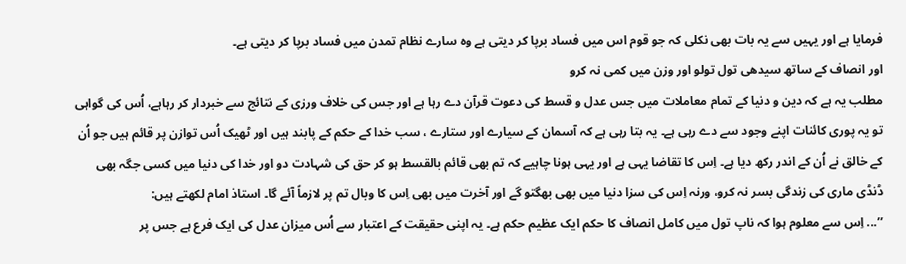فرمایا ہے اور یہیں سے یہ بات بھی نکلی کہ جو قوم اس میں فساد برپا کر دیتی ہے وہ سارے نظام تمدن میں فساد برپا کر دیتی ہے۔
اور انصاف کے ساتھ سیدھی تول تولو اور وزن میں کمی نہ کرو
مطلب یہ ہے کہ دین و دنیا کے تمام معاملات میں جس عدل و قسط کی دعوت قرآن دے رہا ہے اور جس کی خلاف ورزی کے نتائج سے خبردار کر رہاہے، اُس کی گواہی تو یہ پوری کائنات اپنے وجود سے دے رہی ہے۔ یہ بتا رہی ہے کہ آسمان کے سیارے اور ستارے ، سب خدا کے حکم کے پابند ہیں اور ٹھیک اُس توازن پر قائم ہیں جو اُن کے خالق نے اُن کے اندر رکھ دیا ہے۔ اِس کا تقاضا یہی ہے اور یہی ہونا چاہیے کہ تم بھی قائم بالقسط ہو کر حق کی شہادت دو اور خدا کی دنیا میں کسی جگہ بھی ڈنڈی ماری کی زندگی بسر نہ کرو، ورنہ اِس کی سزا دنیا میں بھی بھگتو گے اور آخرت میں بھی اِس کا وبال تم پر لازماً آئے گا۔ استاذ امام لکھتے ہیں:
’’... اِس سے معلوم ہوا کہ ناپ تول میں کامل انصاف کا حکم ایک عظیم حکم ہے۔ یہ اپنی حقیقت کے اعتبار سے اُس میزان عدل کی ایک فرع ہے جس پر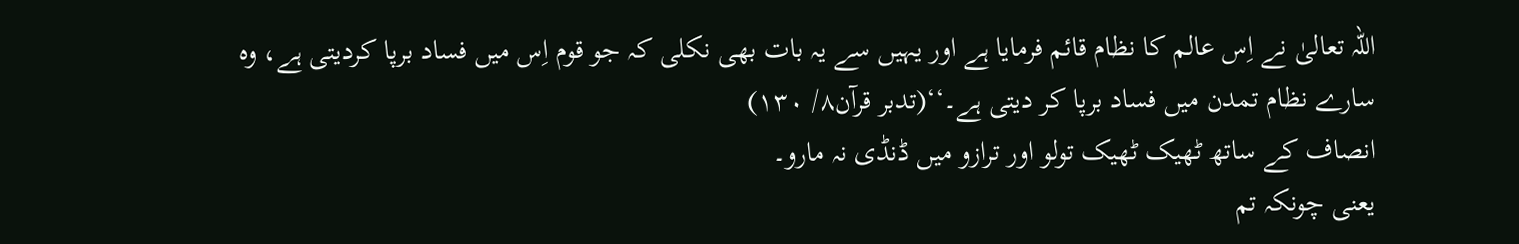اللہ تعالیٰ نے اِس عالم کا نظام قائم فرمایا ہے اور یہیں سے یہ بات بھی نکلی کہ جو قوم اِس میں فساد برپا کردیتی ہے، وہ سارے نظام تمدن میں فساد برپا کر دیتی ہے۔‘‘(تدبر قرآن۸/ ۱۳۰)
انصاف کے ساتھ ٹھیک ٹھیک تولو اور ترازو میں ڈنڈی نہ مارو۔
یعنی چونکہ تم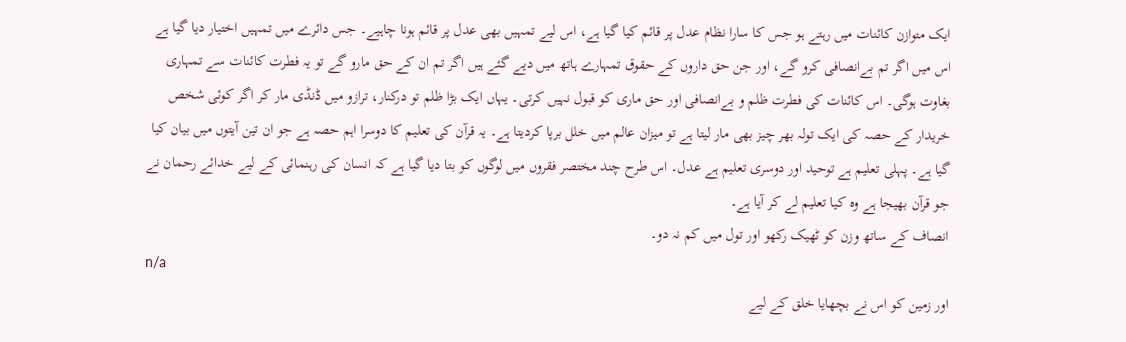ایک متوازن کائنات میں رہتے ہو جس کا سارا نظام عدل پر قائم کیا گیا ہے، اس لیے تمہیں بھی عدل پر قائم ہونا چاہیے۔ جس دائرے میں تمہیں اختیار دیا گیا ہے اس میں اگر تم بےانصافی کرو گے، اور جن حق داروں کے حقوق تمہارے ہاتھ میں دیے گئے ہیں اگر تم ان کے حق مارو گے تو یہ فطرت کائنات سے تمہاری بغاوت ہوگی۔ اس کائنات کی فطرت ظلم و بےانصافی اور حق ماری کو قبول نہیں کرتی۔ یہاں ایک بڑا ظلم تو درکنار، ترازو میں ڈنڈی مار کر اگر کوئی شخص خریدار کے حصہ کی ایک تولہ بھر چیز بھی مار لیتا ہے تو میزان عالم میں خلل برپا کردیتا ہے۔ یہ قرآن کی تعلیم کا دوسرا اہم حصہ ہے جو ان تین آیتوں میں بیان کیا گیا ہے۔ پہلی تعلیم ہے توحید اور دوسری تعلیم ہے عدل۔ اس طرح چند مختصر فقروں میں لوگوں کو بتا دیا گیا ہے کہ انسان کی رہنمائی کے لیے خدائے رحمان نے جو قرآن بھیجا ہے وہ کیا تعلیم لے کر آیا ہے۔
انصاف کے ساتھ وزن کو ٹھیک رکھو اور تول میں کم نہ دو۔
n/a
اور زمین کو اس نے بچھایا خلق کے لیے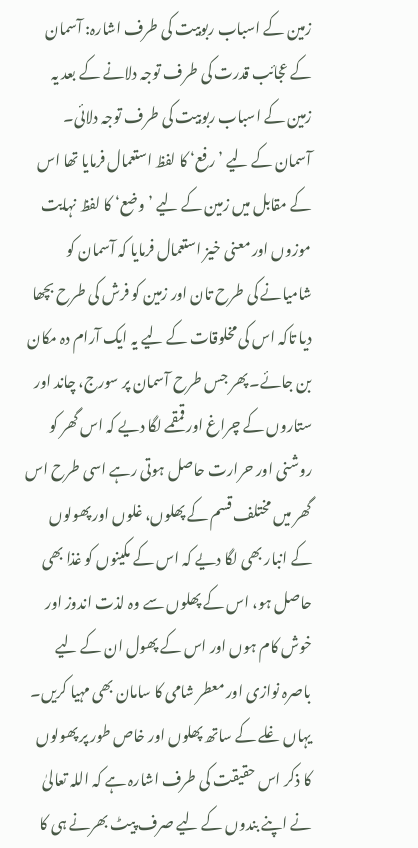زمین کے اسباب ربوبیت کی طرف اشارہ: آسمان کے عجائب قدرت کی طرف توجہ دلانے کے بعد یہ زمین کے اسباب ربوبیت کی طرف توجہ دلائی۔ آسمان کے لیے ’رفع‘ کا لفظ استعمال فرمایا تھا اس کے مقابل میں زمین کے لیے ’وضع‘ کا لفظ نہایت موزوں اور معنی خیز استعمال فرمایا کہ آسمان کو شامیانے کی طرح تان اور زمین کو فرش کی طرح بچھا دیا تاکہ اس کی مخلوقات کے لیے یہ ایک آرام دہ مکان بن جائے۔ پھر جس طرح آسمان پر سورج، چاند اور ستاروں کے چراغ اور قمقمے لگا دیے کہ اس گھر کو روشنی اور حرارت حاصل ہوتی رہے اسی طرح اس گھر میں مختلف قسم کے پھلوں، غلوں اور پھولوں کے انبار بھی لگا دیے کہ اس کے مکینوں کو غذا بھی حاصل ہو، اس کے پھلوں سے وہ لذت اندوز اور خوش کام ہوں اور اس کے پھول ان کے لیے باصرہ نوازی اور معطر شامی کا سامان بھی مہیا کریں۔
یہاں غلے کے ساتھ پھلوں اور خاص طور پر پھولوں کا ذکر اس حقیقت کی طرف اشارہ ہے کہ اللہ تعالیٰ نے اپنے بندوں کے لیے صرف پیٹ بھرنے ہی کا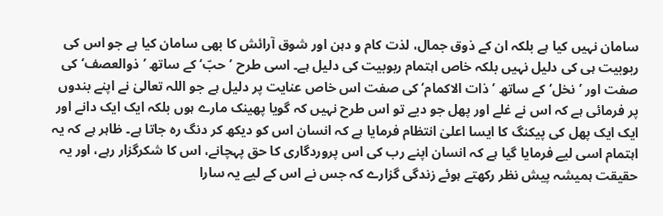سامان نہیں کیا ہے بلکہ ان کے ذوق جمال، لذت کام و دہن اور شوق آرائش کا بھی سامان کیا ہے جو اس کی ربوبیت ہی کی دلیل نہیں بلکہ خاص اہتمام ربوبیت کی دلیل ہے۔ اسی طرح ’حبّ‘ کے ساتھ ’ذوالعصف‘ کی صفت اور ’نخل‘ کے ساتھ ’ذات الاکمام‘ کی صفت اس خاص عنایت پر دلیل ہے جو اللہ تعالیٰ نے اپنے بندوں پر فرمائی ہے کہ اس نے غلے اور پھل جو دیے تو اس طرح نہیں کہ گویا پھینک مارے ہوں بلکہ ایک ایک دانے اور ایک ایک پھل کی پیکنگ کا ایسا اعلیٰ انتظام فرمایا ہے کہ انسان اس کو دیکھ کر دنگ رہ جاتا ہے۔ ظاہر ہے کہ یہ اہتمام اسی لیے فرمایا گیا ہے کہ انسان اپنے رب کی اس پروردگاری کا حق پہچانے، اس کا شکرگزار رہے، اور یہ حقیقت ہمیشہ پیش نظر رکھتے ہوئے زندگی گزارے کہ جس نے اس کے لیے یہ سارا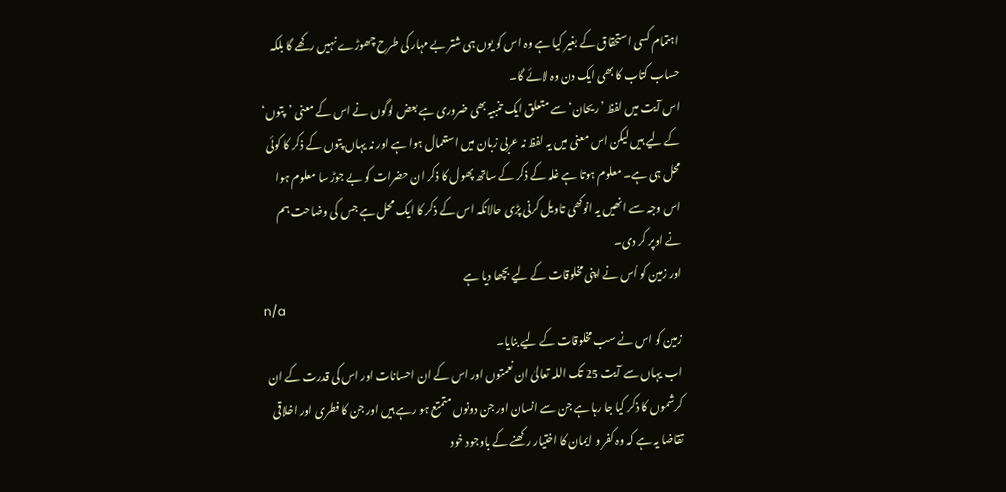اہتمام کسی استحقاق کے بغیر کیا ہے وہ اس کو یوں ہی شتر بے مہار کی طرح چھوڑے نہیں رکھے گا بلکہ حساب کتاب کا بھی ایک دن وہ لائے گا۔
اس آیت میں لفظ ’ریحان‘ سے متعلق ایک تنبیہ بھی ضروری ہے بعض لوگوں نے اس کے معنی ’پتوں‘ کے لیے ہیں لیکن اس معنی میں یہ لفظ نہ عربی زبان میں استعمال ہوا ہے اور نہ یہاں پتوں کے ذکر کا کوئی محل ہی ہے۔ معلوم ہوتا ہے غلہ کے ذکر کے ساتھ پھول کا ذکر ان حضرات کو بے جوڑ سا معلوم ہوا اس وجہ سے انھیں یہ انوکھی تاویل کرنی پڑی حالانکہ اس کے ذکر کا ایک محل ہے جس کی وضاحت ہم نے اوپر کر دی۔
اور زمین کو اُس نے اپنی مخلوقات کے لیے بچھا دیا ہے
n/a
زمین کو اس نے سب مخلوقات کے لیے بنایا۔
اب یہاں سے آیت 25 تک اللہ تعالیٰ ان نعمتوں اور اس کے ان احسانات اور اس کی قدرت کے ان کرشموں کا ذکر کیا جا رہا ہے جن سے انسان اور جن دونوں متمتع ہو رہے ہیں اور جن کا فطری اور اخلاقی تقاضا یہ ہے کہ وہ کفر و ایمان کا اختیار رکھنے کے باوجود خود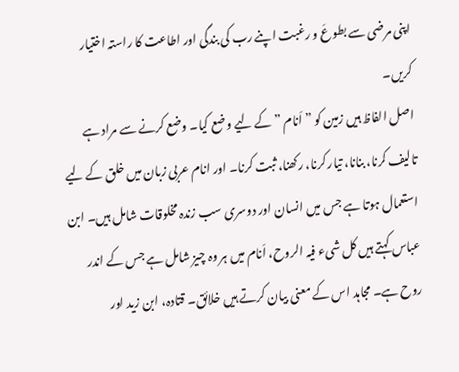اپنی مرضی سے بطوعَ و رغبت اپنے رب کی بندگی اور اطاعت کا راستہ اختیار کریں۔
اصل الفاظ ہیں زمین کو ” اَنام ” کے لیے وضع کیا۔ وضع کرنے سے مراد ہے تالیف کرنا، بنانا، تیار کرنا، رکھنا، ثبت کرنا۔ اور انام عربی زبان میں خلق کے لیے استعمال ہوتا ہے جس میں انسان اور دوسری سب زندہ مخلوقات شامل ہیں۔ ابن عباس کہتے ہیں کل شیء فیہ الروح، اَنام میں ہر وہ چیز شامل ہے جس کے اندر روح ہے۔ مجاہد اس کے معنی بیان کرتے ہیں خلائق۔ قتادہ، ابن زید اور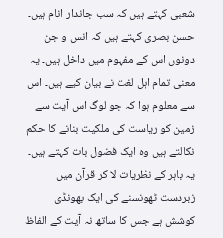شعبی کہتے ہیں کہ سب جاندار انام ہیں۔ حسن بصری کہتے ہیں کہ انس و جن دونوں اس کے مفہوم میں داخل ہیں۔ یہ معنی تمام اہل لغت نے بیان کیے ہیں۔ اس سے معلوم ہوا کہ جو لوگ اس آیت سے زمین کو ریاست کی ملکیت بنانے کا حکم نکالتے ہیں وہ ایک فضول بات کہتے ہیں۔ یہ باہر کے نظریات لا کر قرآن میں زبردست ٹھونسنے کی ایک بھونڈی کوشش ہے جس کا ساتھ نہ آیت کے الفاظ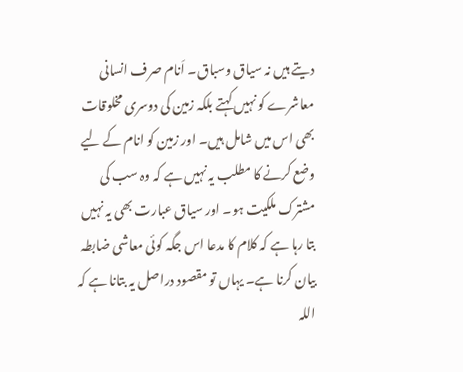دیتے ہیں نہ سیاق وسباق۔ اَنام صرف انسانی معاشرے کو نہیں کہتے بلکہ زمین کی دوسری مخلوقات بھی اس میں شامل ہیں۔ اور زمین کو انام کے لیے وضع کرنے کا مطلب یہ نہیں ہے کہ وہ سب کی مشترک ملکیت ہو۔ اور سیاق عبارت بھی یہ نہیں بتا رہا ہے کہ کلام کا مدعا اس جگہ کوئی معاشی ضابطہ بیان کرنا ہے۔ یہاں تو مقصود دراصل یہ بتانا ہے کہ اللہ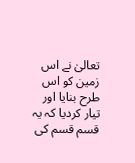تعالیٰ نے اس زمین کو اس طرح بنایا اور تیار کردیا کہ یہ قسم قسم کی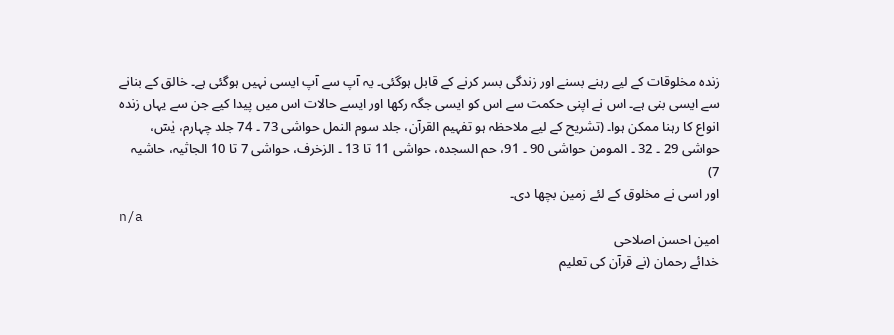زندہ مخلوقات کے لیے رہنے بسنے اور زندگی بسر کرنے کے قابل ہوگئی۔ یہ آپ سے آپ ایسی نہیں ہوگئی ہے۔ خالق کے بنانے سے ایسی بنی ہے۔ اس نے اپنی حکمت سے اس کو ایسی جگہ رکھا اور ایسے حالات اس میں پیدا کیے جن سے یہاں زندہ انواع کا رہنا ممکن ہوا۔ (تشریح کے لیے ملاحظہ ہو تفہیم القرآن، جلد سوم النمل حواشی 73 ۔ 74 جلد چہارم، یٰسٓ، حواشی 29 ۔ 32 ۔ المومن حواشی 90 ۔ 91، حم السجدہ، حواشی 11 تا 13 ۔ الزخرف، حواشی 7 تا 10 الجاثیہ، حاشیہ 7)
اور اسی نے مخلوق کے لئے زمین بچھا دی۔
n/a
امین احسن اصلاحی
خدائے رحمان (نے قرآن کی تعلیم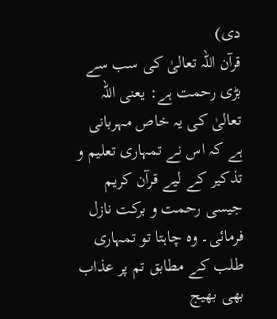دی)
قرآن اللہ تعالیٰ کی سب سے بڑی رحمت ہے: یعنی اللہ تعالیٰ کی یہ خاص مہربانی ہے کہ اس نے تمہاری تعلیم و تذکیر کے لیے قرآن کریم جیسی رحمت و برکت نازل فرمائی۔ وہ چاہتا تو تمہاری طلب کے مطابق تم پر عذاب بھی بھیج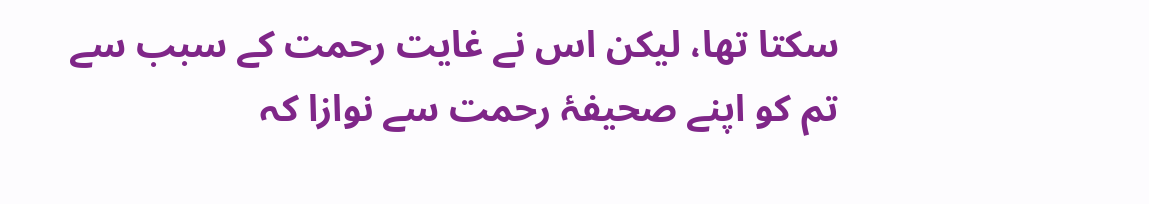سکتا تھا، لیکن اس نے غایت رحمت کے سبب سے تم کو اپنے صحیفۂ رحمت سے نوازا کہ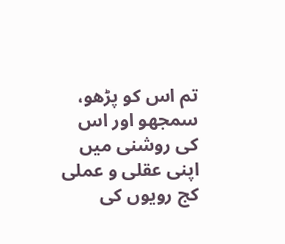تم اس کو پڑھو، سمجھو اور اس کی روشنی میں اپنی عقلی و عملی کج رویوں کی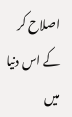اصلاح کر کے اس دنیا میں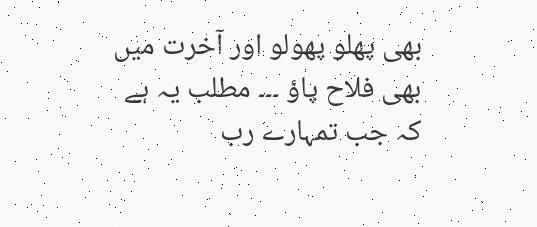بھی پھلو پھولو اور آخرت میں بھی فلاح پاؤ ۔۔۔ مطلب یہ ہے کہ جب تمہارے رب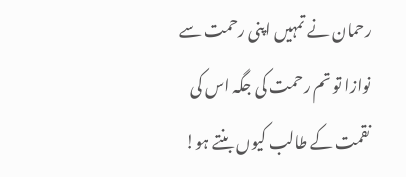رحمان نے تمہیں اپنی رحمت سے نوازا تو تم رحمت کی جگہ اس کی نقمت کے طالب کیوں بنتے ہو!